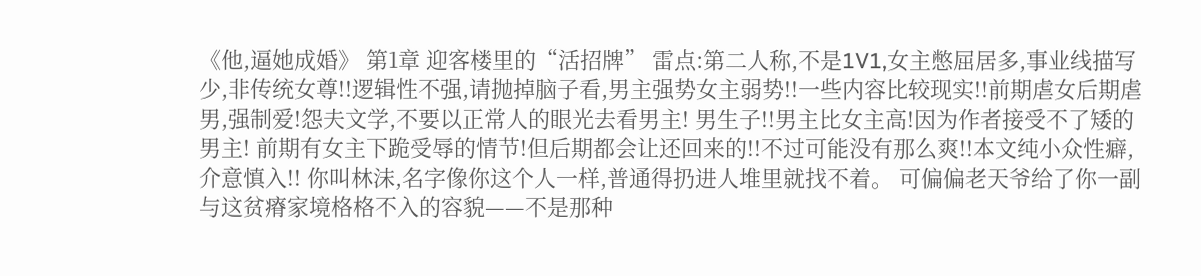《他,逼她成婚》 第1章 迎客楼里的“活招牌” 雷点:第二人称,不是1V1,女主憋屈居多,事业线描写少,非传统女尊!!逻辑性不强,请抛掉脑子看,男主强势女主弱势!!一些内容比较现实!!前期虐女后期虐男,强制爱!怨夫文学,不要以正常人的眼光去看男主! 男生子!!男主比女主高!因为作者接受不了矮的男主! 前期有女主下跪受辱的情节!但后期都会让还回来的!!不过可能没有那么爽!!本文纯小众性癖,介意慎入!! 你叫林沫,名字像你这个人一样,普通得扔进人堆里就找不着。 可偏偏老天爷给了你一副与这贫瘠家境格格不入的容貌——不是那种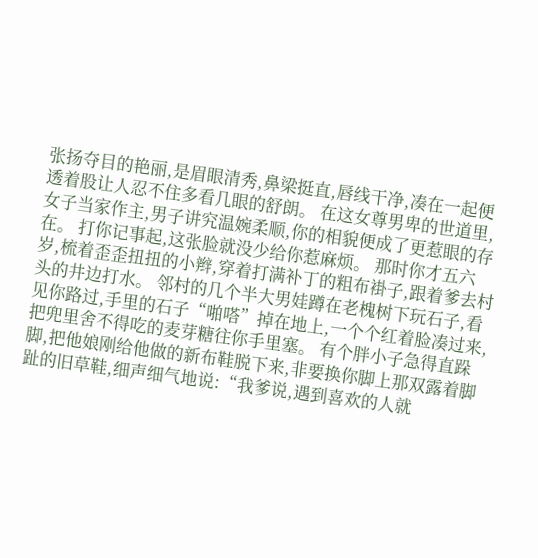张扬夺目的艳丽,是眉眼清秀,鼻梁挺直,唇线干净,凑在一起便透着股让人忍不住多看几眼的舒朗。 在这女尊男卑的世道里,女子当家作主,男子讲究温婉柔顺,你的相貌便成了更惹眼的存在。 打你记事起,这张脸就没少给你惹麻烦。 那时你才五六岁,梳着歪歪扭扭的小辫,穿着打满补丁的粗布褂子,跟着爹去村头的井边打水。 邻村的几个半大男娃蹲在老槐树下玩石子,看见你路过,手里的石子“啪嗒”掉在地上,一个个红着脸凑过来,把兜里舍不得吃的麦芽糖往你手里塞。 有个胖小子急得直跺脚,把他娘刚给他做的新布鞋脱下来,非要换你脚上那双露着脚趾的旧草鞋,细声细气地说:“我爹说,遇到喜欢的人就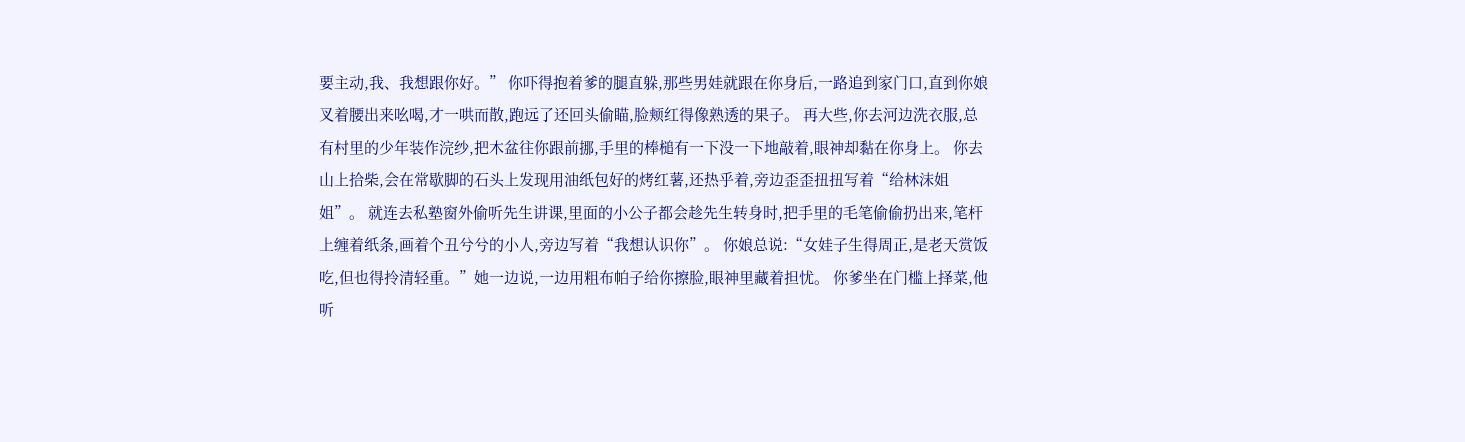要主动,我、我想跟你好。” 你吓得抱着爹的腿直躲,那些男娃就跟在你身后,一路追到家门口,直到你娘叉着腰出来吆喝,才一哄而散,跑远了还回头偷瞄,脸颊红得像熟透的果子。 再大些,你去河边洗衣服,总有村里的少年装作浣纱,把木盆往你跟前挪,手里的棒槌有一下没一下地敲着,眼神却黏在你身上。 你去山上拾柴,会在常歇脚的石头上发现用油纸包好的烤红薯,还热乎着,旁边歪歪扭扭写着“给林沫姐姐”。 就连去私塾窗外偷听先生讲课,里面的小公子都会趁先生转身时,把手里的毛笔偷偷扔出来,笔杆上缠着纸条,画着个丑兮兮的小人,旁边写着“我想认识你”。 你娘总说:“女娃子生得周正,是老天赏饭吃,但也得拎清轻重。”她一边说,一边用粗布帕子给你擦脸,眼神里藏着担忧。 你爹坐在门槛上择菜,他听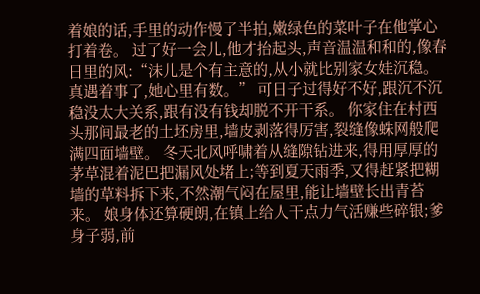着娘的话,手里的动作慢了半拍,嫩绿色的菜叶子在他掌心打着卷。 过了好一会儿,他才抬起头,声音温温和和的,像春日里的风:“沫儿是个有主意的,从小就比别家女娃沉稳。真遇着事了,她心里有数。” 可日子过得好不好,跟沉不沉稳没太大关系,跟有没有钱却脱不开干系。 你家住在村西头那间最老的土坯房里,墙皮剥落得厉害,裂缝像蛛网般爬满四面墙壁。 冬天北风呼啸着从缝隙钻进来,得用厚厚的茅草混着泥巴把漏风处堵上;等到夏天雨季,又得赶紧把糊墙的草料拆下来,不然潮气闷在屋里,能让墙壁长出青苔来。 娘身体还算硬朗,在镇上给人干点力气活赚些碎银;爹身子弱,前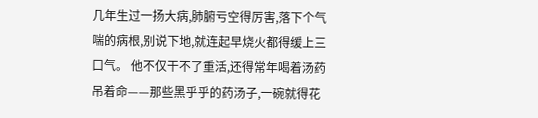几年生过一扬大病,肺腑亏空得厉害,落下个气喘的病根,别说下地,就连起早烧火都得缓上三口气。 他不仅干不了重活,还得常年喝着汤药吊着命——那些黑乎乎的药汤子,一碗就得花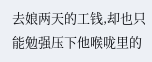去娘两天的工钱,却也只能勉强压下他喉咙里的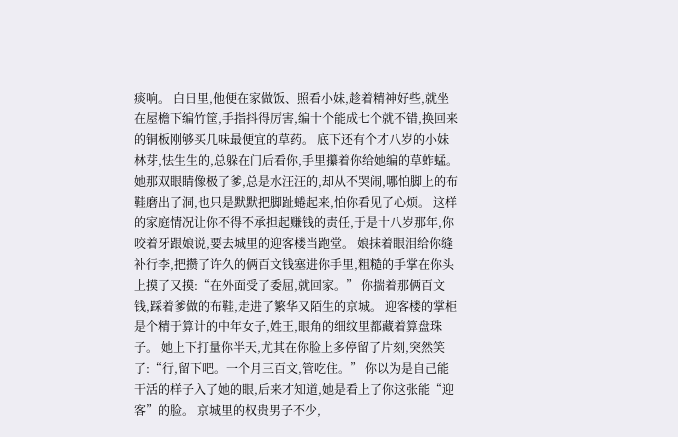痰响。 白日里,他便在家做饭、照看小妹,趁着精神好些,就坐在屋檐下编竹筐,手指抖得厉害,编十个能成七个就不错,换回来的铜板刚够买几味最便宜的草药。 底下还有个才八岁的小妹林芽,怯生生的,总躲在门后看你,手里攥着你给她编的草蚱蜢。 她那双眼睛像极了爹,总是水汪汪的,却从不哭闹,哪怕脚上的布鞋磨出了洞,也只是默默把脚趾蜷起来,怕你看见了心烦。 这样的家庭情况让你不得不承担起赚钱的责任,于是十八岁那年,你咬着牙跟娘说,要去城里的迎客楼当跑堂。 娘抹着眼泪给你缝补行李,把攒了许久的俩百文钱塞进你手里,粗糙的手掌在你头上摸了又摸:“在外面受了委屈,就回家。” 你揣着那俩百文钱,踩着爹做的布鞋,走进了繁华又陌生的京城。 迎客楼的掌柜是个精于算计的中年女子,姓王,眼角的细纹里都藏着算盘珠子。 她上下打量你半天,尤其在你脸上多停留了片刻,突然笑了:“行,留下吧。一个月三百文,管吃住。” 你以为是自己能干活的样子入了她的眼,后来才知道,她是看上了你这张能“迎客”的脸。 京城里的权贵男子不少,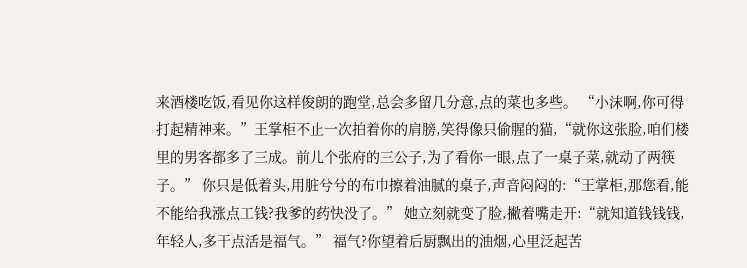来酒楼吃饭,看见你这样俊朗的跑堂,总会多留几分意,点的菜也多些。 “小沫啊,你可得打起精神来。”王掌柜不止一次拍着你的肩膀,笑得像只偷腥的猫,“就你这张脸,咱们楼里的男客都多了三成。前儿个张府的三公子,为了看你一眼,点了一桌子菜,就动了两筷子。” 你只是低着头,用脏兮兮的布巾擦着油腻的桌子,声音闷闷的:“王掌柜,那您看,能不能给我涨点工钱?我爹的药快没了。” 她立刻就变了脸,撇着嘴走开:“就知道钱钱钱,年轻人,多干点活是福气。” 福气?你望着后厨飘出的油烟,心里泛起苦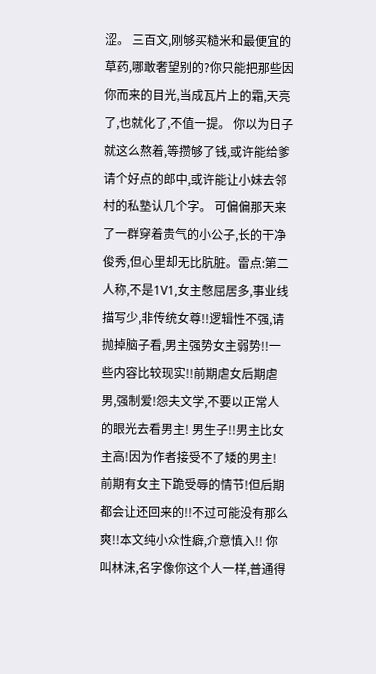涩。 三百文,刚够买糙米和最便宜的草药,哪敢奢望别的?你只能把那些因你而来的目光,当成瓦片上的霜,天亮了,也就化了,不值一提。 你以为日子就这么熬着,等攒够了钱,或许能给爹请个好点的郎中,或许能让小妹去邻村的私塾认几个字。 可偏偏那天来了一群穿着贵气的小公子,长的干净俊秀,但心里却无比肮脏。雷点:第二人称,不是1V1,女主憋屈居多,事业线描写少,非传统女尊!!逻辑性不强,请抛掉脑子看,男主强势女主弱势!!一些内容比较现实!!前期虐女后期虐男,强制爱!怨夫文学,不要以正常人的眼光去看男主! 男生子!!男主比女主高!因为作者接受不了矮的男主! 前期有女主下跪受辱的情节!但后期都会让还回来的!!不过可能没有那么爽!!本文纯小众性癖,介意慎入!! 你叫林沫,名字像你这个人一样,普通得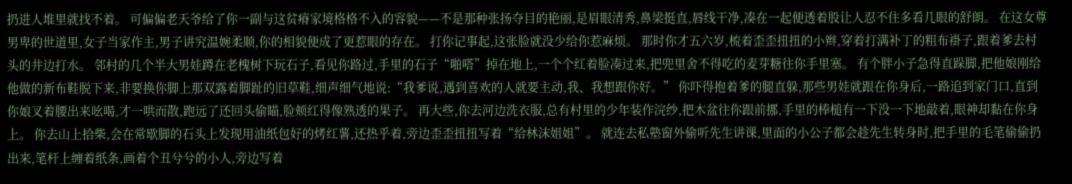扔进人堆里就找不着。 可偏偏老天爷给了你一副与这贫瘠家境格格不入的容貌——不是那种张扬夺目的艳丽,是眉眼清秀,鼻梁挺直,唇线干净,凑在一起便透着股让人忍不住多看几眼的舒朗。 在这女尊男卑的世道里,女子当家作主,男子讲究温婉柔顺,你的相貌便成了更惹眼的存在。 打你记事起,这张脸就没少给你惹麻烦。 那时你才五六岁,梳着歪歪扭扭的小辫,穿着打满补丁的粗布褂子,跟着爹去村头的井边打水。 邻村的几个半大男娃蹲在老槐树下玩石子,看见你路过,手里的石子“啪嗒”掉在地上,一个个红着脸凑过来,把兜里舍不得吃的麦芽糖往你手里塞。 有个胖小子急得直跺脚,把他娘刚给他做的新布鞋脱下来,非要换你脚上那双露着脚趾的旧草鞋,细声细气地说:“我爹说,遇到喜欢的人就要主动,我、我想跟你好。” 你吓得抱着爹的腿直躲,那些男娃就跟在你身后,一路追到家门口,直到你娘叉着腰出来吆喝,才一哄而散,跑远了还回头偷瞄,脸颊红得像熟透的果子。 再大些,你去河边洗衣服,总有村里的少年装作浣纱,把木盆往你跟前挪,手里的棒槌有一下没一下地敲着,眼神却黏在你身上。 你去山上拾柴,会在常歇脚的石头上发现用油纸包好的烤红薯,还热乎着,旁边歪歪扭扭写着“给林沫姐姐”。 就连去私塾窗外偷听先生讲课,里面的小公子都会趁先生转身时,把手里的毛笔偷偷扔出来,笔杆上缠着纸条,画着个丑兮兮的小人,旁边写着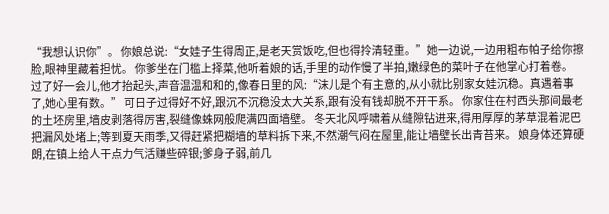“我想认识你”。 你娘总说:“女娃子生得周正,是老天赏饭吃,但也得拎清轻重。”她一边说,一边用粗布帕子给你擦脸,眼神里藏着担忧。 你爹坐在门槛上择菜,他听着娘的话,手里的动作慢了半拍,嫩绿色的菜叶子在他掌心打着卷。 过了好一会儿,他才抬起头,声音温温和和的,像春日里的风:“沫儿是个有主意的,从小就比别家女娃沉稳。真遇着事了,她心里有数。” 可日子过得好不好,跟沉不沉稳没太大关系,跟有没有钱却脱不开干系。 你家住在村西头那间最老的土坯房里,墙皮剥落得厉害,裂缝像蛛网般爬满四面墙壁。 冬天北风呼啸着从缝隙钻进来,得用厚厚的茅草混着泥巴把漏风处堵上;等到夏天雨季,又得赶紧把糊墙的草料拆下来,不然潮气闷在屋里,能让墙壁长出青苔来。 娘身体还算硬朗,在镇上给人干点力气活赚些碎银;爹身子弱,前几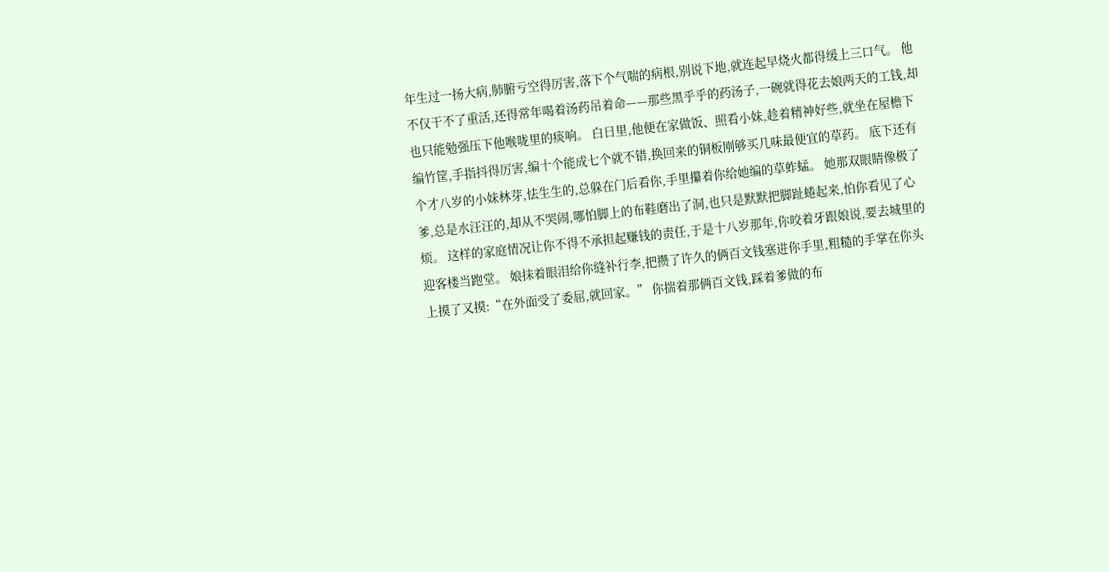年生过一扬大病,肺腑亏空得厉害,落下个气喘的病根,别说下地,就连起早烧火都得缓上三口气。 他不仅干不了重活,还得常年喝着汤药吊着命——那些黑乎乎的药汤子,一碗就得花去娘两天的工钱,却也只能勉强压下他喉咙里的痰响。 白日里,他便在家做饭、照看小妹,趁着精神好些,就坐在屋檐下编竹筐,手指抖得厉害,编十个能成七个就不错,换回来的铜板刚够买几味最便宜的草药。 底下还有个才八岁的小妹林芽,怯生生的,总躲在门后看你,手里攥着你给她编的草蚱蜢。 她那双眼睛像极了爹,总是水汪汪的,却从不哭闹,哪怕脚上的布鞋磨出了洞,也只是默默把脚趾蜷起来,怕你看见了心烦。 这样的家庭情况让你不得不承担起赚钱的责任,于是十八岁那年,你咬着牙跟娘说,要去城里的迎客楼当跑堂。 娘抹着眼泪给你缝补行李,把攒了许久的俩百文钱塞进你手里,粗糙的手掌在你头上摸了又摸:“在外面受了委屈,就回家。” 你揣着那俩百文钱,踩着爹做的布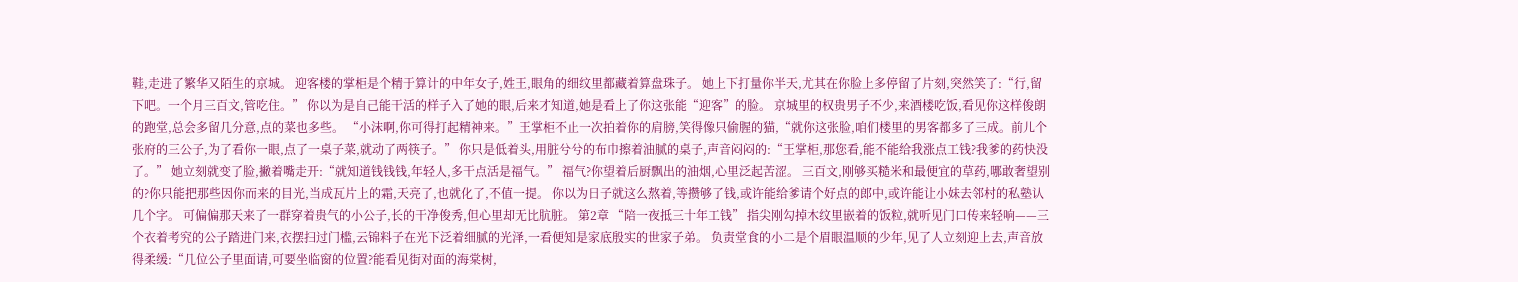鞋,走进了繁华又陌生的京城。 迎客楼的掌柜是个精于算计的中年女子,姓王,眼角的细纹里都藏着算盘珠子。 她上下打量你半天,尤其在你脸上多停留了片刻,突然笑了:“行,留下吧。一个月三百文,管吃住。” 你以为是自己能干活的样子入了她的眼,后来才知道,她是看上了你这张能“迎客”的脸。 京城里的权贵男子不少,来酒楼吃饭,看见你这样俊朗的跑堂,总会多留几分意,点的菜也多些。 “小沫啊,你可得打起精神来。”王掌柜不止一次拍着你的肩膀,笑得像只偷腥的猫,“就你这张脸,咱们楼里的男客都多了三成。前儿个张府的三公子,为了看你一眼,点了一桌子菜,就动了两筷子。” 你只是低着头,用脏兮兮的布巾擦着油腻的桌子,声音闷闷的:“王掌柜,那您看,能不能给我涨点工钱?我爹的药快没了。” 她立刻就变了脸,撇着嘴走开:“就知道钱钱钱,年轻人,多干点活是福气。” 福气?你望着后厨飘出的油烟,心里泛起苦涩。 三百文,刚够买糙米和最便宜的草药,哪敢奢望别的?你只能把那些因你而来的目光,当成瓦片上的霜,天亮了,也就化了,不值一提。 你以为日子就这么熬着,等攒够了钱,或许能给爹请个好点的郎中,或许能让小妹去邻村的私塾认几个字。 可偏偏那天来了一群穿着贵气的小公子,长的干净俊秀,但心里却无比肮脏。 第2章 “陪一夜抵三十年工钱” 指尖刚勾掉木纹里嵌着的饭粒,就听见门口传来轻响——三个衣着考究的公子踏进门来,衣摆扫过门槛,云锦料子在光下泛着细腻的光泽,一看便知是家底殷实的世家子弟。 负责堂食的小二是个眉眼温顺的少年,见了人立刻迎上去,声音放得柔缓:“几位公子里面请,可要坐临窗的位置?能看见街对面的海棠树,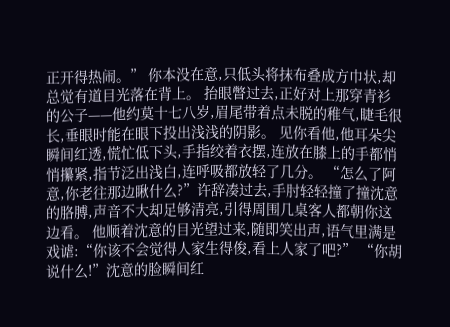正开得热闹。” 你本没在意,只低头将抹布叠成方巾状,却总觉有道目光落在背上。 抬眼瞥过去,正好对上那穿青衫的公子——他约莫十七八岁,眉尾带着点未脱的稚气,睫毛很长,垂眼时能在眼下投出浅浅的阴影。 见你看他,他耳朵尖瞬间红透,慌忙低下头,手指绞着衣摆,连放在膝上的手都悄悄攥紧,指节泛出浅白,连呼吸都放轻了几分。 “怎么了阿意,你老往那边瞅什么?”许辞凑过去,手肘轻轻撞了撞沈意的胳膊,声音不大却足够清亮,引得周围几桌客人都朝你这边看。 他顺着沈意的目光望过来,随即笑出声,语气里满是戏谑:“你该不会觉得人家生得俊,看上人家了吧?” “你胡说什么!”沈意的脸瞬间红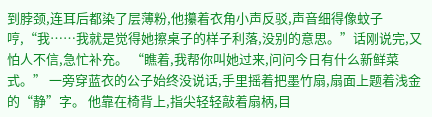到脖颈,连耳后都染了层薄粉,他攥着衣角小声反驳,声音细得像蚊子哼,“我……我就是觉得她擦桌子的样子利落,没别的意思。”话刚说完,又怕人不信,急忙补充。 “瞧着,我帮你叫她过来,问问今日有什么新鲜菜式。” 一旁穿蓝衣的公子始终没说话,手里摇着把墨竹扇,扇面上题着浅金的“静”字。 他靠在椅背上,指尖轻轻敲着扇柄,目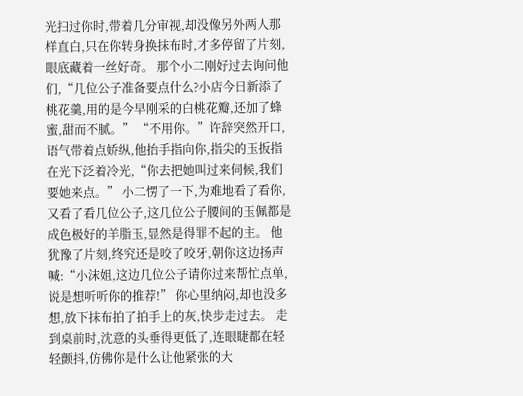光扫过你时,带着几分审视,却没像另外两人那样直白,只在你转身换抹布时,才多停留了片刻,眼底藏着一丝好奇。 那个小二刚好过去询问他们,“几位公子准备要点什么?小店今日新添了桃花羹,用的是今早刚采的白桃花瓣,还加了蜂蜜,甜而不腻。” “不用你。”许辞突然开口,语气带着点娇纵,他抬手指向你,指尖的玉扳指在光下泛着冷光,“你去把她叫过来伺候,我们要她来点。” 小二愣了一下,为难地看了看你,又看了看几位公子,这几位公子腰间的玉佩都是成色极好的羊脂玉,显然是得罪不起的主。 他犹豫了片刻,终究还是咬了咬牙,朝你这边扬声喊:“小沫姐,这边几位公子请你过来帮忙点单,说是想听听你的推荐!” 你心里纳闷,却也没多想,放下抹布拍了拍手上的灰,快步走过去。 走到桌前时,沈意的头垂得更低了,连眼睫都在轻轻颤抖,仿佛你是什么让他紧张的大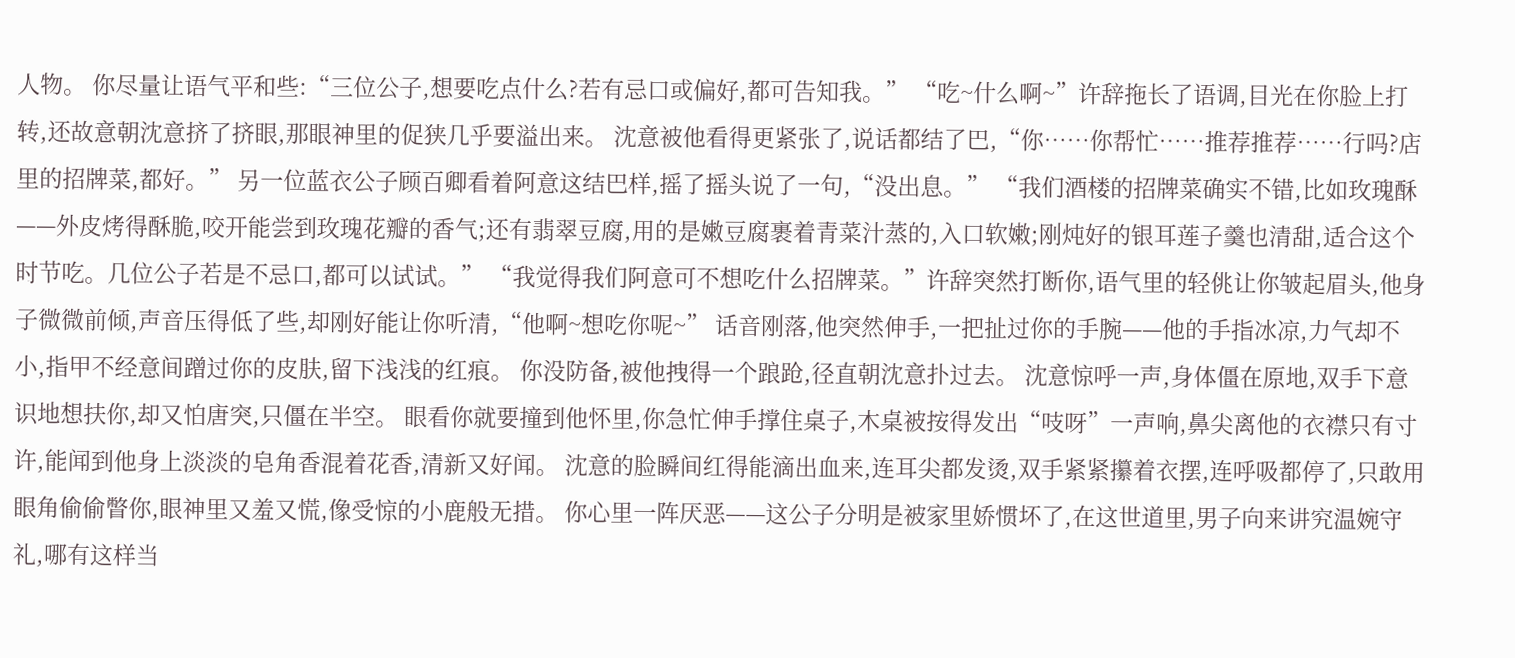人物。 你尽量让语气平和些:“三位公子,想要吃点什么?若有忌口或偏好,都可告知我。” “吃~什么啊~”许辞拖长了语调,目光在你脸上打转,还故意朝沈意挤了挤眼,那眼神里的促狭几乎要溢出来。 沈意被他看得更紧张了,说话都结了巴,“你……你帮忙……推荐推荐……行吗?店里的招牌菜,都好。” 另一位蓝衣公子顾百卿看着阿意这结巴样,摇了摇头说了一句,“没出息。” “我们酒楼的招牌菜确实不错,比如玫瑰酥——外皮烤得酥脆,咬开能尝到玫瑰花瓣的香气;还有翡翠豆腐,用的是嫩豆腐裹着青菜汁蒸的,入口软嫩;刚炖好的银耳莲子羹也清甜,适合这个时节吃。几位公子若是不忌口,都可以试试。” “我觉得我们阿意可不想吃什么招牌菜。”许辞突然打断你,语气里的轻佻让你皱起眉头,他身子微微前倾,声音压得低了些,却刚好能让你听清,“他啊~想吃你呢~” 话音刚落,他突然伸手,一把扯过你的手腕——他的手指冰凉,力气却不小,指甲不经意间蹭过你的皮肤,留下浅浅的红痕。 你没防备,被他拽得一个踉跄,径直朝沈意扑过去。 沈意惊呼一声,身体僵在原地,双手下意识地想扶你,却又怕唐突,只僵在半空。 眼看你就要撞到他怀里,你急忙伸手撑住桌子,木桌被按得发出“吱呀”一声响,鼻尖离他的衣襟只有寸许,能闻到他身上淡淡的皂角香混着花香,清新又好闻。 沈意的脸瞬间红得能滴出血来,连耳尖都发烫,双手紧紧攥着衣摆,连呼吸都停了,只敢用眼角偷偷瞥你,眼神里又羞又慌,像受惊的小鹿般无措。 你心里一阵厌恶——这公子分明是被家里娇惯坏了,在这世道里,男子向来讲究温婉守礼,哪有这样当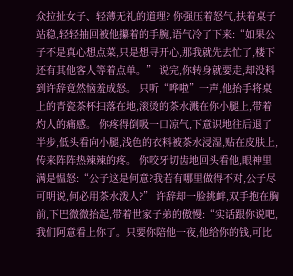众拉扯女子、轻薄无礼的道理? 你强压着怒气,扶着桌子站稳,轻轻抽回被他攥着的手腕,语气冷了下来:“如果公子不是真心想点菜,只是想寻开心,那我就先去忙了,楼下还有其他客人等着点单。” 说完,你转身就要走,却没料到许辞竟然恼羞成怒。 只听“哗啦”一声,他抬手将桌上的青瓷茶杯扫落在地,滚烫的茶水溅在你小腿上,带着灼人的痛感。 你疼得倒吸一口凉气,下意识地往后退了半步,低头看向小腿,浅色的衣料被茶水浸湿,贴在皮肤上,传来阵阵热辣辣的疼。 你咬牙切齿地回头看他,眼神里满是愠怒:“公子这是何意?我若有哪里做得不对,公子尽可明说,何必用茶水泼人?” 许辞却一脸挑衅,双手抱在胸前,下巴微微抬起,带着世家子弟的傲慢:“实话跟你说吧,我们阿意看上你了。只要你陪他一夜,他给你的钱,可比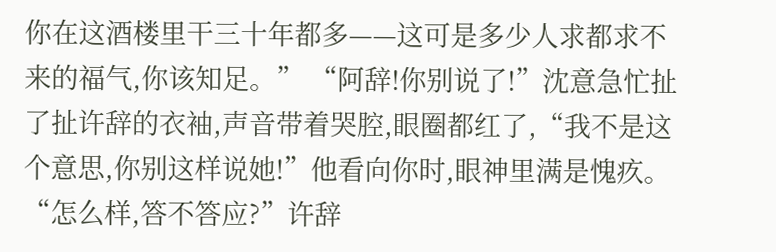你在这酒楼里干三十年都多——这可是多少人求都求不来的福气,你该知足。” “阿辞!你别说了!”沈意急忙扯了扯许辞的衣袖,声音带着哭腔,眼圈都红了,“我不是这个意思,你别这样说她!”他看向你时,眼神里满是愧疚。 “怎么样,答不答应?”许辞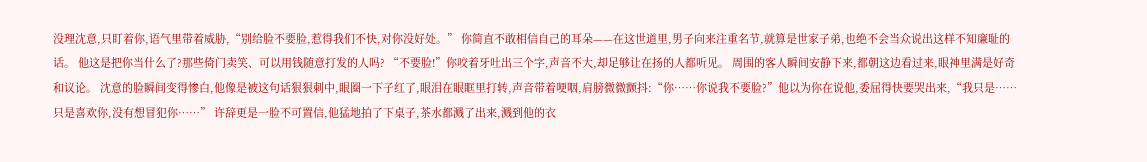没理沈意,只盯着你,语气里带着威胁,“别给脸不要脸,惹得我们不快,对你没好处。” 你简直不敢相信自己的耳朵——在这世道里,男子向来注重名节,就算是世家子弟,也绝不会当众说出这样不知廉耻的话。 他这是把你当什么了?那些倚门卖笑、可以用钱随意打发的人吗? “不要脸!”你咬着牙吐出三个字,声音不大,却足够让在扬的人都听见。 周围的客人瞬间安静下来,都朝这边看过来,眼神里满是好奇和议论。 沈意的脸瞬间变得惨白,他像是被这句话狠狠刺中,眼圈一下子红了,眼泪在眼眶里打转,声音带着哽咽,肩膀微微颤抖:“你……你说我不要脸?”他以为你在说他,委屈得快要哭出来,“我只是……只是喜欢你,没有想冒犯你……” 许辞更是一脸不可置信,他猛地拍了下桌子,茶水都溅了出来,溅到他的衣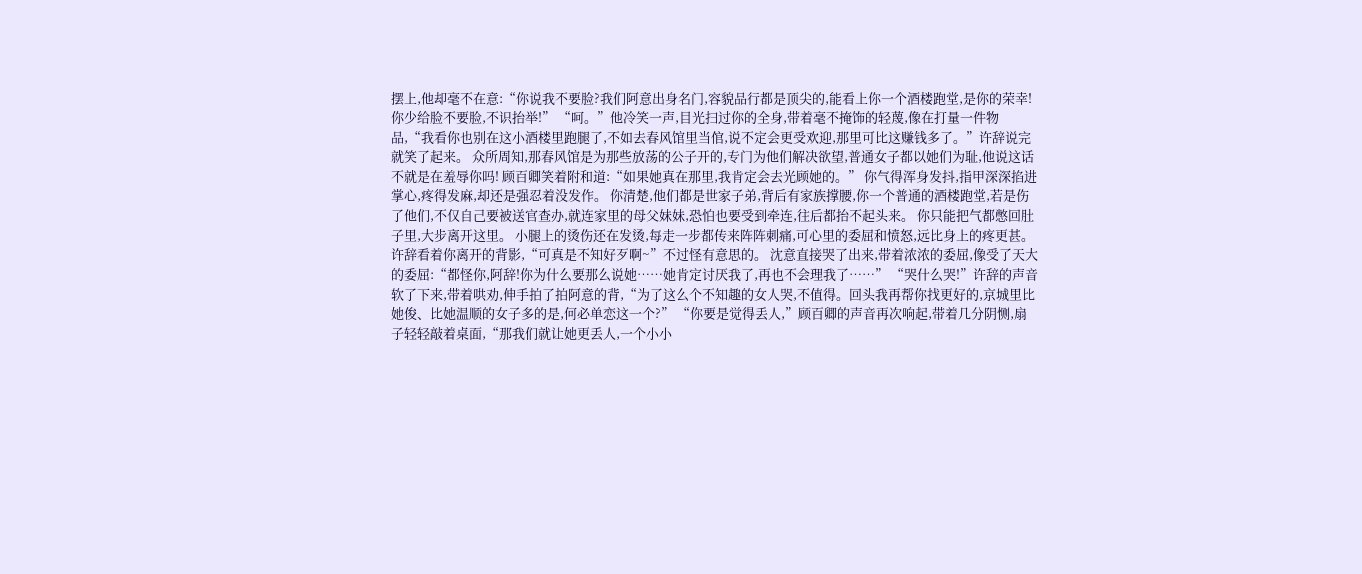摆上,他却毫不在意:“你说我不要脸?我们阿意出身名门,容貌品行都是顶尖的,能看上你一个酒楼跑堂,是你的荣幸!你少给脸不要脸,不识抬举!” “呵。”他冷笑一声,目光扫过你的全身,带着毫不掩饰的轻蔑,像在打量一件物品,“我看你也别在这小酒楼里跑腿了,不如去春风馆里当倌,说不定会更受欢迎,那里可比这赚钱多了。”许辞说完就笑了起来。 众所周知,那春风馆是为那些放荡的公子开的,专门为他们解决欲望,普通女子都以她们为耻,他说这话不就是在羞辱你吗! 顾百卿笑着附和道:“如果她真在那里,我肯定会去光顾她的。” 你气得浑身发抖,指甲深深掐进掌心,疼得发麻,却还是强忍着没发作。 你清楚,他们都是世家子弟,背后有家族撑腰,你一个普通的酒楼跑堂,若是伤了他们,不仅自己要被送官查办,就连家里的母父妹妹,恐怕也要受到牵连,往后都抬不起头来。 你只能把气都憋回肚子里,大步离开这里。 小腿上的烫伤还在发烫,每走一步都传来阵阵刺痛,可心里的委屈和愤怒,远比身上的疼更甚。 许辞看着你离开的背影,“可真是不知好歹啊~”不过怪有意思的。 沈意直接哭了出来,带着浓浓的委屈,像受了天大的委屈:“都怪你,阿辞!你为什么要那么说她……她肯定讨厌我了,再也不会理我了……” “哭什么哭!”许辞的声音软了下来,带着哄劝,伸手拍了拍阿意的背,“为了这么个不知趣的女人哭,不值得。回头我再帮你找更好的,京城里比她俊、比她温顺的女子多的是,何必单恋这一个?” “你要是觉得丢人,”顾百卿的声音再次响起,带着几分阴恻,扇子轻轻敲着桌面,“那我们就让她更丢人,一个小小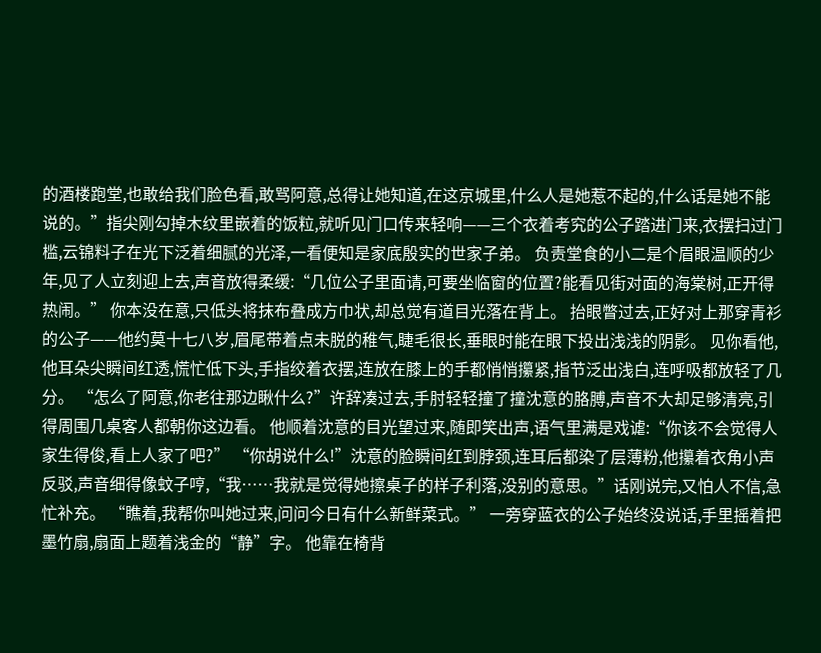的酒楼跑堂,也敢给我们脸色看,敢骂阿意,总得让她知道,在这京城里,什么人是她惹不起的,什么话是她不能说的。”指尖刚勾掉木纹里嵌着的饭粒,就听见门口传来轻响——三个衣着考究的公子踏进门来,衣摆扫过门槛,云锦料子在光下泛着细腻的光泽,一看便知是家底殷实的世家子弟。 负责堂食的小二是个眉眼温顺的少年,见了人立刻迎上去,声音放得柔缓:“几位公子里面请,可要坐临窗的位置?能看见街对面的海棠树,正开得热闹。” 你本没在意,只低头将抹布叠成方巾状,却总觉有道目光落在背上。 抬眼瞥过去,正好对上那穿青衫的公子——他约莫十七八岁,眉尾带着点未脱的稚气,睫毛很长,垂眼时能在眼下投出浅浅的阴影。 见你看他,他耳朵尖瞬间红透,慌忙低下头,手指绞着衣摆,连放在膝上的手都悄悄攥紧,指节泛出浅白,连呼吸都放轻了几分。 “怎么了阿意,你老往那边瞅什么?”许辞凑过去,手肘轻轻撞了撞沈意的胳膊,声音不大却足够清亮,引得周围几桌客人都朝你这边看。 他顺着沈意的目光望过来,随即笑出声,语气里满是戏谑:“你该不会觉得人家生得俊,看上人家了吧?” “你胡说什么!”沈意的脸瞬间红到脖颈,连耳后都染了层薄粉,他攥着衣角小声反驳,声音细得像蚊子哼,“我……我就是觉得她擦桌子的样子利落,没别的意思。”话刚说完,又怕人不信,急忙补充。 “瞧着,我帮你叫她过来,问问今日有什么新鲜菜式。” 一旁穿蓝衣的公子始终没说话,手里摇着把墨竹扇,扇面上题着浅金的“静”字。 他靠在椅背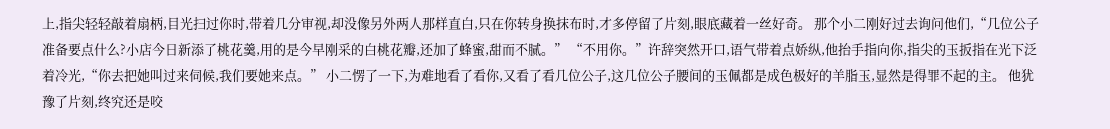上,指尖轻轻敲着扇柄,目光扫过你时,带着几分审视,却没像另外两人那样直白,只在你转身换抹布时,才多停留了片刻,眼底藏着一丝好奇。 那个小二刚好过去询问他们,“几位公子准备要点什么?小店今日新添了桃花羹,用的是今早刚采的白桃花瓣,还加了蜂蜜,甜而不腻。” “不用你。”许辞突然开口,语气带着点娇纵,他抬手指向你,指尖的玉扳指在光下泛着冷光,“你去把她叫过来伺候,我们要她来点。” 小二愣了一下,为难地看了看你,又看了看几位公子,这几位公子腰间的玉佩都是成色极好的羊脂玉,显然是得罪不起的主。 他犹豫了片刻,终究还是咬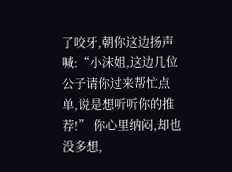了咬牙,朝你这边扬声喊:“小沫姐,这边几位公子请你过来帮忙点单,说是想听听你的推荐!” 你心里纳闷,却也没多想,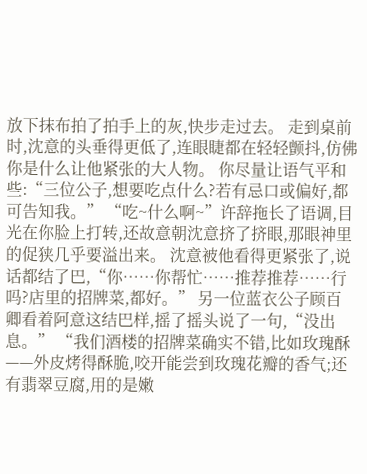放下抹布拍了拍手上的灰,快步走过去。 走到桌前时,沈意的头垂得更低了,连眼睫都在轻轻颤抖,仿佛你是什么让他紧张的大人物。 你尽量让语气平和些:“三位公子,想要吃点什么?若有忌口或偏好,都可告知我。” “吃~什么啊~”许辞拖长了语调,目光在你脸上打转,还故意朝沈意挤了挤眼,那眼神里的促狭几乎要溢出来。 沈意被他看得更紧张了,说话都结了巴,“你……你帮忙……推荐推荐……行吗?店里的招牌菜,都好。” 另一位蓝衣公子顾百卿看着阿意这结巴样,摇了摇头说了一句,“没出息。” “我们酒楼的招牌菜确实不错,比如玫瑰酥——外皮烤得酥脆,咬开能尝到玫瑰花瓣的香气;还有翡翠豆腐,用的是嫩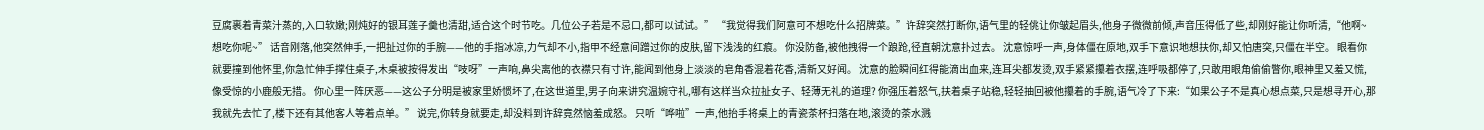豆腐裹着青菜汁蒸的,入口软嫩;刚炖好的银耳莲子羹也清甜,适合这个时节吃。几位公子若是不忌口,都可以试试。” “我觉得我们阿意可不想吃什么招牌菜。”许辞突然打断你,语气里的轻佻让你皱起眉头,他身子微微前倾,声音压得低了些,却刚好能让你听清,“他啊~想吃你呢~” 话音刚落,他突然伸手,一把扯过你的手腕——他的手指冰凉,力气却不小,指甲不经意间蹭过你的皮肤,留下浅浅的红痕。 你没防备,被他拽得一个踉跄,径直朝沈意扑过去。 沈意惊呼一声,身体僵在原地,双手下意识地想扶你,却又怕唐突,只僵在半空。 眼看你就要撞到他怀里,你急忙伸手撑住桌子,木桌被按得发出“吱呀”一声响,鼻尖离他的衣襟只有寸许,能闻到他身上淡淡的皂角香混着花香,清新又好闻。 沈意的脸瞬间红得能滴出血来,连耳尖都发烫,双手紧紧攥着衣摆,连呼吸都停了,只敢用眼角偷偷瞥你,眼神里又羞又慌,像受惊的小鹿般无措。 你心里一阵厌恶——这公子分明是被家里娇惯坏了,在这世道里,男子向来讲究温婉守礼,哪有这样当众拉扯女子、轻薄无礼的道理? 你强压着怒气,扶着桌子站稳,轻轻抽回被他攥着的手腕,语气冷了下来:“如果公子不是真心想点菜,只是想寻开心,那我就先去忙了,楼下还有其他客人等着点单。” 说完,你转身就要走,却没料到许辞竟然恼羞成怒。 只听“哗啦”一声,他抬手将桌上的青瓷茶杯扫落在地,滚烫的茶水溅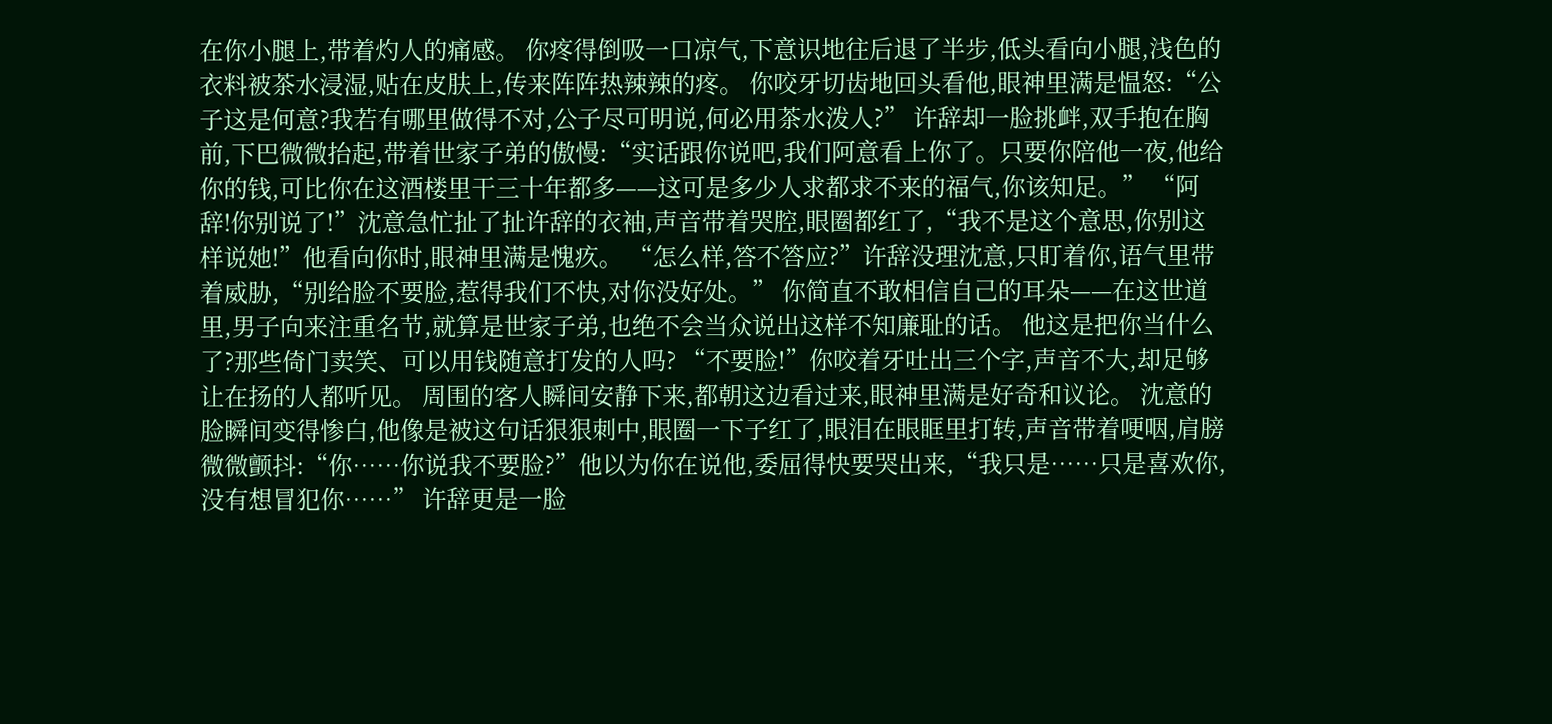在你小腿上,带着灼人的痛感。 你疼得倒吸一口凉气,下意识地往后退了半步,低头看向小腿,浅色的衣料被茶水浸湿,贴在皮肤上,传来阵阵热辣辣的疼。 你咬牙切齿地回头看他,眼神里满是愠怒:“公子这是何意?我若有哪里做得不对,公子尽可明说,何必用茶水泼人?” 许辞却一脸挑衅,双手抱在胸前,下巴微微抬起,带着世家子弟的傲慢:“实话跟你说吧,我们阿意看上你了。只要你陪他一夜,他给你的钱,可比你在这酒楼里干三十年都多——这可是多少人求都求不来的福气,你该知足。” “阿辞!你别说了!”沈意急忙扯了扯许辞的衣袖,声音带着哭腔,眼圈都红了,“我不是这个意思,你别这样说她!”他看向你时,眼神里满是愧疚。 “怎么样,答不答应?”许辞没理沈意,只盯着你,语气里带着威胁,“别给脸不要脸,惹得我们不快,对你没好处。” 你简直不敢相信自己的耳朵——在这世道里,男子向来注重名节,就算是世家子弟,也绝不会当众说出这样不知廉耻的话。 他这是把你当什么了?那些倚门卖笑、可以用钱随意打发的人吗? “不要脸!”你咬着牙吐出三个字,声音不大,却足够让在扬的人都听见。 周围的客人瞬间安静下来,都朝这边看过来,眼神里满是好奇和议论。 沈意的脸瞬间变得惨白,他像是被这句话狠狠刺中,眼圈一下子红了,眼泪在眼眶里打转,声音带着哽咽,肩膀微微颤抖:“你……你说我不要脸?”他以为你在说他,委屈得快要哭出来,“我只是……只是喜欢你,没有想冒犯你……” 许辞更是一脸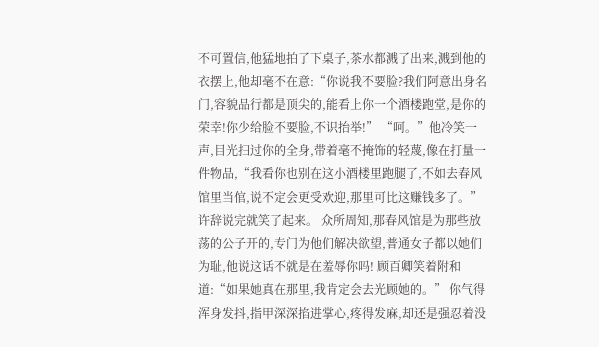不可置信,他猛地拍了下桌子,茶水都溅了出来,溅到他的衣摆上,他却毫不在意:“你说我不要脸?我们阿意出身名门,容貌品行都是顶尖的,能看上你一个酒楼跑堂,是你的荣幸!你少给脸不要脸,不识抬举!” “呵。”他冷笑一声,目光扫过你的全身,带着毫不掩饰的轻蔑,像在打量一件物品,“我看你也别在这小酒楼里跑腿了,不如去春风馆里当倌,说不定会更受欢迎,那里可比这赚钱多了。”许辞说完就笑了起来。 众所周知,那春风馆是为那些放荡的公子开的,专门为他们解决欲望,普通女子都以她们为耻,他说这话不就是在羞辱你吗! 顾百卿笑着附和道:“如果她真在那里,我肯定会去光顾她的。” 你气得浑身发抖,指甲深深掐进掌心,疼得发麻,却还是强忍着没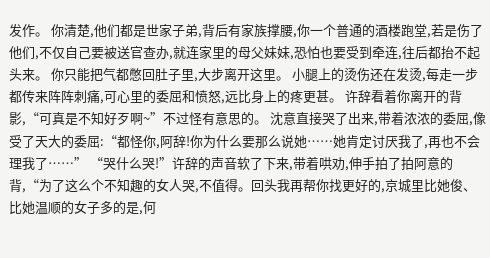发作。 你清楚,他们都是世家子弟,背后有家族撑腰,你一个普通的酒楼跑堂,若是伤了他们,不仅自己要被送官查办,就连家里的母父妹妹,恐怕也要受到牵连,往后都抬不起头来。 你只能把气都憋回肚子里,大步离开这里。 小腿上的烫伤还在发烫,每走一步都传来阵阵刺痛,可心里的委屈和愤怒,远比身上的疼更甚。 许辞看着你离开的背影,“可真是不知好歹啊~”不过怪有意思的。 沈意直接哭了出来,带着浓浓的委屈,像受了天大的委屈:“都怪你,阿辞!你为什么要那么说她……她肯定讨厌我了,再也不会理我了……” “哭什么哭!”许辞的声音软了下来,带着哄劝,伸手拍了拍阿意的背,“为了这么个不知趣的女人哭,不值得。回头我再帮你找更好的,京城里比她俊、比她温顺的女子多的是,何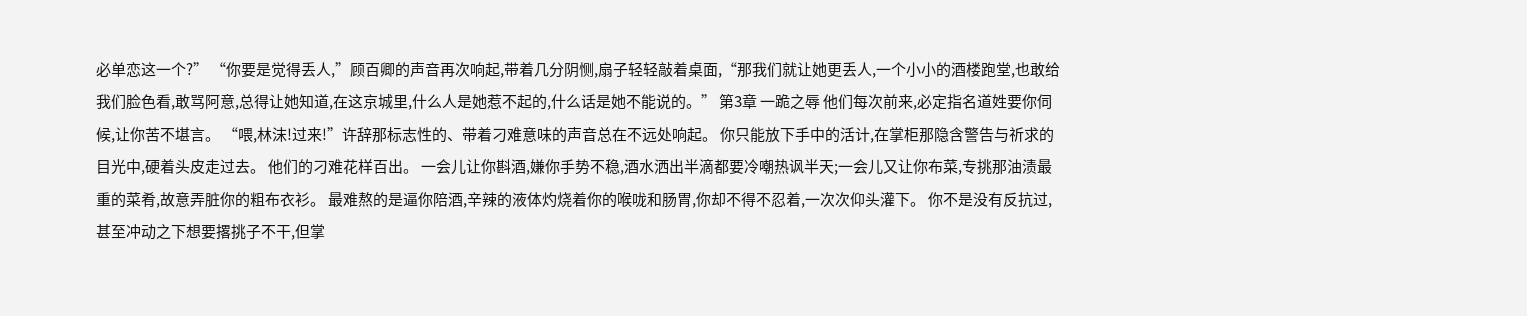必单恋这一个?” “你要是觉得丢人,”顾百卿的声音再次响起,带着几分阴恻,扇子轻轻敲着桌面,“那我们就让她更丢人,一个小小的酒楼跑堂,也敢给我们脸色看,敢骂阿意,总得让她知道,在这京城里,什么人是她惹不起的,什么话是她不能说的。” 第3章 一跪之辱 他们每次前来,必定指名道姓要你伺候,让你苦不堪言。 “喂,林沫!过来!”许辞那标志性的、带着刁难意味的声音总在不远处响起。 你只能放下手中的活计,在掌柜那隐含警告与祈求的目光中,硬着头皮走过去。 他们的刁难花样百出。 一会儿让你斟酒,嫌你手势不稳,酒水洒出半滴都要冷嘲热讽半天;一会儿又让你布菜,专挑那油渍最重的菜肴,故意弄脏你的粗布衣衫。 最难熬的是逼你陪酒,辛辣的液体灼烧着你的喉咙和肠胃,你却不得不忍着,一次次仰头灌下。 你不是没有反抗过,甚至冲动之下想要撂挑子不干,但掌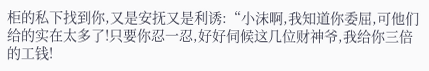柜的私下找到你,又是安抚又是利诱:“小沫啊,我知道你委屈,可他们给的实在太多了!只要你忍一忍,好好伺候这几位财神爷,我给你三倍的工钱!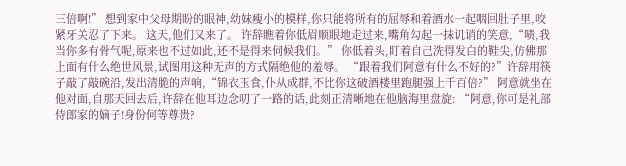三倍啊!” 想到家中父母期盼的眼神,幼妹瘦小的模样,你只能将所有的屈辱和着酒水一起咽回肚子里,咬紧牙关忍了下来。 这天,他们又来了。 许辞瞧着你低眉顺眼地走过来,嘴角勾起一抹讥诮的笑意,“啧,我当你多有骨气呢,原来也不过如此,还不是得来伺候我们。” 你低着头,盯着自己洗得发白的鞋尖,仿佛那上面有什么绝世风景,试图用这种无声的方式隔绝他的羞辱。 “跟着我们阿意有什么不好的?”许辞用筷子敲了敲碗沿,发出清脆的声响,“锦衣玉食,仆从成群,不比你这破酒楼里跑腿强上千百倍?” 阿意就坐在他对面,自那天回去后,许辞在他耳边念叨了一路的话,此刻正清晰地在他脑海里盘旋: “阿意,你可是礼部侍郎家的嫡子!身份何等尊贵?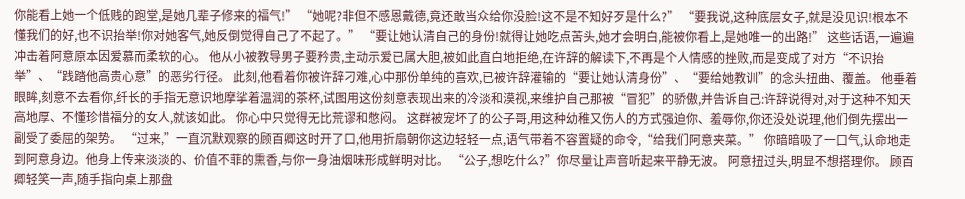你能看上她一个低贱的跑堂,是她几辈子修来的福气!” “她呢?非但不感恩戴德,竟还敢当众给你没脸!这不是不知好歹是什么?” “要我说,这种底层女子,就是没见识!根本不懂我们的好,也不识抬举!你对她客气,她反倒觉得自己了不起了。” “要让她认清自己的身份!就得让她吃点苦头,她才会明白,能被你看上,是她唯一的出路!” 这些话语,一遍遍冲击着阿意原本因爱慕而柔软的心。 他从小被教导男子要矜贵,主动示爱已属大胆,被如此直白地拒绝,在许辞的解读下,不再是个人情感的挫败,而是变成了对方“不识抬举”、“践踏他高贵心意”的恶劣行径。 此刻,他看着你被许辞刁难,心中那份单纯的喜欢,已被许辞灌输的“要让她认清身份”、“要给她教训”的念头扭曲、覆盖。 他垂着眼眸,刻意不去看你,纤长的手指无意识地摩挲着温润的茶杯,试图用这份刻意表现出来的冷淡和漠视,来维护自己那被“冒犯”的骄傲,并告诉自己:许辞说得对,对于这种不知天高地厚、不懂珍惜福分的女人,就该如此。 你心中只觉得无比荒谬和憋闷。 这群被宠坏了的公子哥,用这种幼稚又伤人的方式强迫你、羞辱你,你还没处说理,他们倒先摆出一副受了委屈的架势。 “过来,”一直沉默观察的顾百卿这时开了口,他用折扇朝你这边轻轻一点,语气带着不容置疑的命令,“给我们阿意夹菜。” 你暗暗吸了一口气,认命地走到阿意身边。他身上传来淡淡的、价值不菲的熏香,与你一身油烟味形成鲜明对比。 “公子,想吃什么?”你尽量让声音听起来平静无波。 阿意扭过头,明显不想搭理你。 顾百卿轻笑一声,随手指向桌上那盘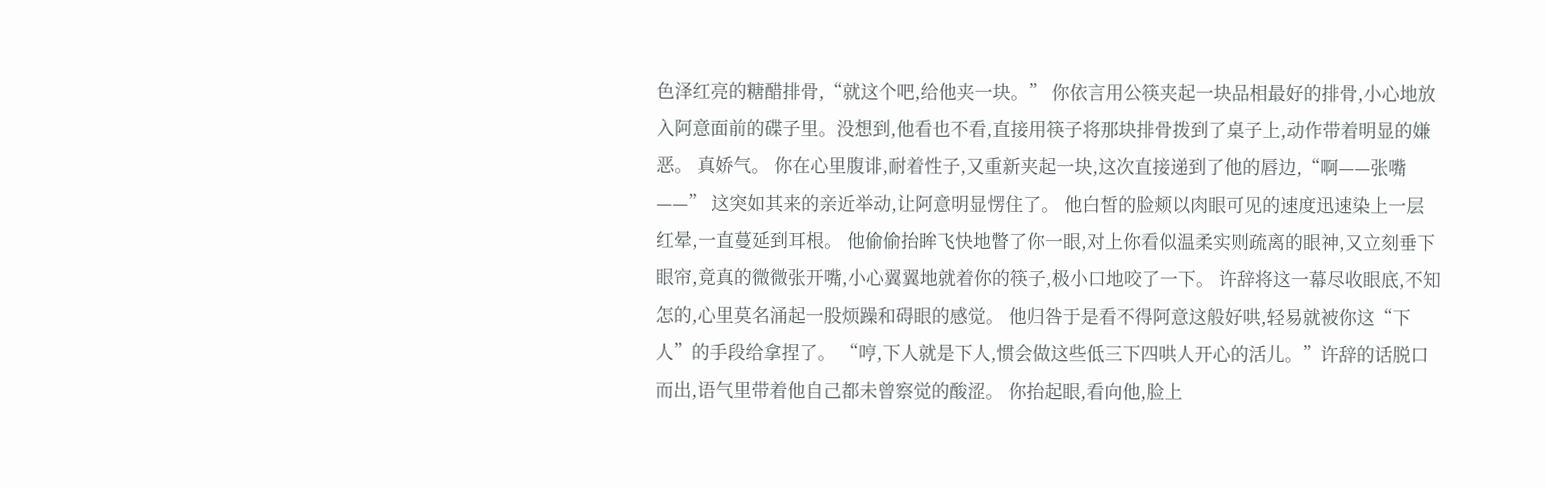色泽红亮的糖醋排骨,“就这个吧,给他夹一块。” 你依言用公筷夹起一块品相最好的排骨,小心地放入阿意面前的碟子里。没想到,他看也不看,直接用筷子将那块排骨拨到了桌子上,动作带着明显的嫌恶。 真娇气。 你在心里腹诽,耐着性子,又重新夹起一块,这次直接递到了他的唇边,“啊——张嘴——” 这突如其来的亲近举动,让阿意明显愣住了。 他白皙的脸颊以肉眼可见的速度迅速染上一层红晕,一直蔓延到耳根。 他偷偷抬眸飞快地瞥了你一眼,对上你看似温柔实则疏离的眼神,又立刻垂下眼帘,竟真的微微张开嘴,小心翼翼地就着你的筷子,极小口地咬了一下。 许辞将这一幕尽收眼底,不知怎的,心里莫名涌起一股烦躁和碍眼的感觉。 他归咎于是看不得阿意这般好哄,轻易就被你这“下人”的手段给拿捏了。 “哼,下人就是下人,惯会做这些低三下四哄人开心的活儿。”许辞的话脱口而出,语气里带着他自己都未曾察觉的酸涩。 你抬起眼,看向他,脸上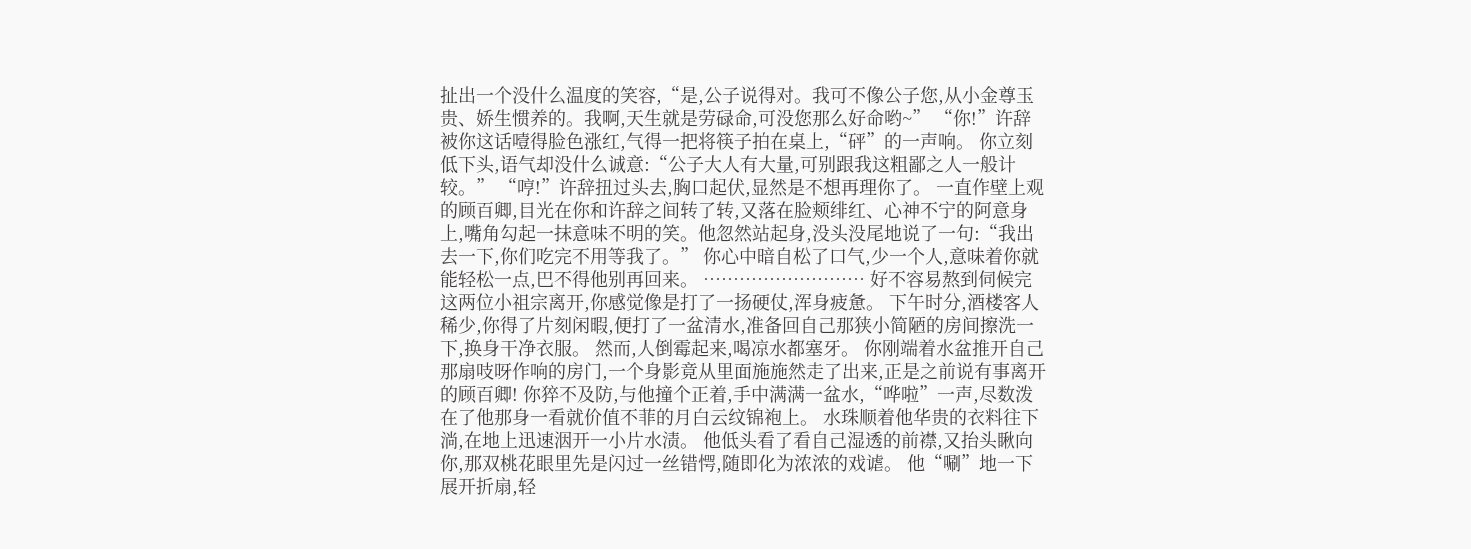扯出一个没什么温度的笑容,“是,公子说得对。我可不像公子您,从小金尊玉贵、娇生惯养的。我啊,天生就是劳碌命,可没您那么好命哟~” “你!”许辞被你这话噎得脸色涨红,气得一把将筷子拍在桌上,“砰”的一声响。 你立刻低下头,语气却没什么诚意:“公子大人有大量,可别跟我这粗鄙之人一般计较。” “哼!”许辞扭过头去,胸口起伏,显然是不想再理你了。 一直作壁上观的顾百卿,目光在你和许辞之间转了转,又落在脸颊绯红、心神不宁的阿意身上,嘴角勾起一抹意味不明的笑。他忽然站起身,没头没尾地说了一句:“我出去一下,你们吃完不用等我了。” 你心中暗自松了口气,少一个人,意味着你就能轻松一点,巴不得他别再回来。 ……………………… 好不容易熬到伺候完这两位小祖宗离开,你感觉像是打了一扬硬仗,浑身疲惫。 下午时分,酒楼客人稀少,你得了片刻闲暇,便打了一盆清水,准备回自己那狭小简陋的房间擦洗一下,换身干净衣服。 然而,人倒霉起来,喝凉水都塞牙。 你刚端着水盆推开自己那扇吱呀作响的房门,一个身影竟从里面施施然走了出来,正是之前说有事离开的顾百卿! 你猝不及防,与他撞个正着,手中满满一盆水,“哗啦”一声,尽数泼在了他那身一看就价值不菲的月白云纹锦袍上。 水珠顺着他华贵的衣料往下淌,在地上迅速洇开一小片水渍。 他低头看了看自己湿透的前襟,又抬头瞅向你,那双桃花眼里先是闪过一丝错愕,随即化为浓浓的戏谑。 他“唰”地一下展开折扇,轻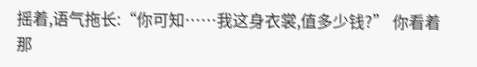摇着,语气拖长:“你可知……我这身衣裳,值多少钱?” 你看着那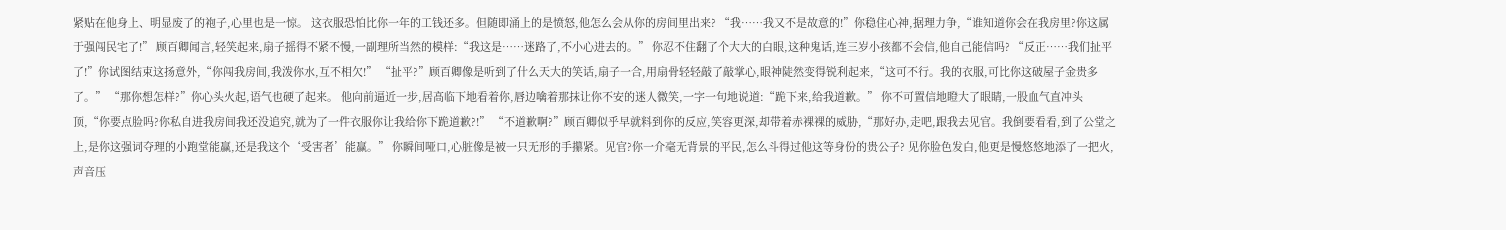紧贴在他身上、明显废了的袍子,心里也是一惊。 这衣服恐怕比你一年的工钱还多。但随即涌上的是愤怒,他怎么会从你的房间里出来? “我……我又不是故意的!”你稳住心神,据理力争,“谁知道你会在我房里?你这属于强闯民宅了!” 顾百卿闻言,轻笑起来,扇子摇得不紧不慢,一副理所当然的模样:“我这是……迷路了,不小心进去的。” 你忍不住翻了个大大的白眼,这种鬼话,连三岁小孩都不会信,他自己能信吗? “反正……我们扯平了!”你试图结束这扬意外,“你闯我房间,我泼你水,互不相欠!” “扯平?”顾百卿像是听到了什么天大的笑话,扇子一合,用扇骨轻轻敲了敲掌心,眼神陡然变得锐利起来,“这可不行。我的衣服,可比你这破屋子金贵多了。” “那你想怎样?”你心头火起,语气也硬了起来。 他向前逼近一步,居高临下地看着你,唇边噙着那抹让你不安的迷人微笑,一字一句地说道:“跪下来,给我道歉。” 你不可置信地瞪大了眼睛,一股血气直冲头顶,“你要点脸吗?你私自进我房间我还没追究,就为了一件衣服你让我给你下跪道歉?!” “不道歉啊?”顾百卿似乎早就料到你的反应,笑容更深,却带着赤裸裸的威胁,“那好办,走吧,跟我去见官。我倒要看看,到了公堂之上,是你这强词夺理的小跑堂能赢,还是我这个‘受害者’能赢。” 你瞬间哑口,心脏像是被一只无形的手攥紧。见官?你一介毫无背景的平民,怎么斗得过他这等身份的贵公子? 见你脸色发白,他更是慢悠悠地添了一把火,声音压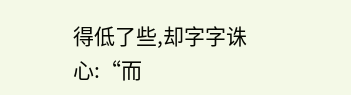得低了些,却字字诛心:“而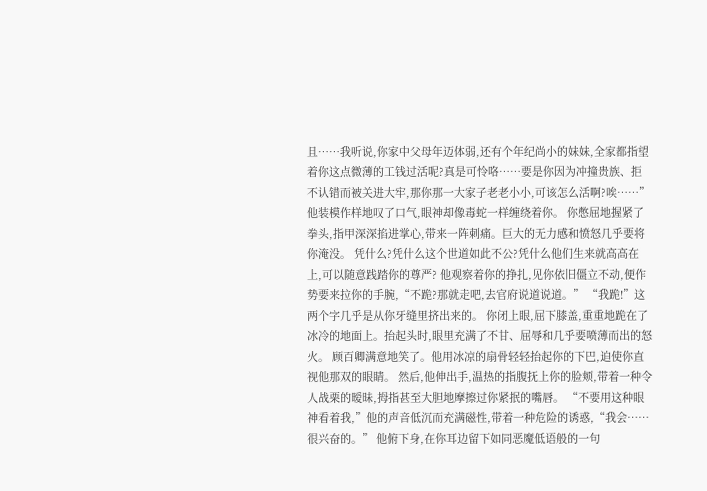且……我听说,你家中父母年迈体弱,还有个年纪尚小的妹妹,全家都指望着你这点微薄的工钱过活呢?真是可怜咯……要是你因为冲撞贵族、拒不认错而被关进大牢,那你那一大家子老老小小,可该怎么活啊?唉……”他装模作样地叹了口气,眼神却像毒蛇一样缠绕着你。 你憋屈地握紧了拳头,指甲深深掐进掌心,带来一阵刺痛。巨大的无力感和愤怒几乎要将你淹没。 凭什么?凭什么这个世道如此不公?凭什么他们生来就高高在上,可以随意践踏你的尊严? 他观察着你的挣扎,见你依旧僵立不动,便作势要来拉你的手腕,“不跪?那就走吧,去官府说道说道。” “我跪!”这两个字几乎是从你牙缝里挤出来的。 你闭上眼,屈下膝盖,重重地跪在了冰冷的地面上。抬起头时,眼里充满了不甘、屈辱和几乎要喷薄而出的怒火。 顾百卿满意地笑了。他用冰凉的扇骨轻轻抬起你的下巴,迫使你直视他那双的眼睛。 然后,他伸出手,温热的指腹抚上你的脸颊,带着一种令人战栗的暧昧,拇指甚至大胆地摩擦过你紧抿的嘴唇。 “不要用这种眼神看着我,”他的声音低沉而充满磁性,带着一种危险的诱惑,“我会……很兴奋的。” 他俯下身,在你耳边留下如同恶魔低语般的一句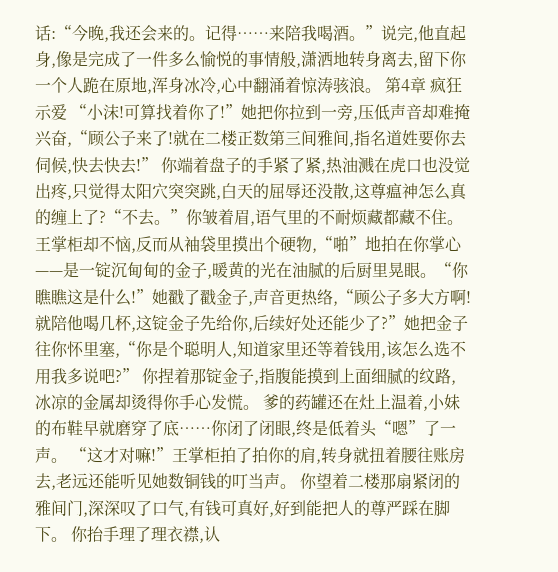话:“今晚,我还会来的。记得……来陪我喝酒。”说完,他直起身,像是完成了一件多么愉悦的事情般,潇洒地转身离去,留下你一个人跪在原地,浑身冰冷,心中翻涌着惊涛骇浪。 第4章 疯狂示爱 “小沫!可算找着你了!”她把你拉到一旁,压低声音却难掩兴奋,“顾公子来了!就在二楼正数第三间雅间,指名道姓要你去伺候,快去快去!” 你端着盘子的手紧了紧,热油溅在虎口也没觉出疼,只觉得太阳穴突突跳,白天的屈辱还没散,这尊瘟神怎么真的缠上了?“不去。”你皱着眉,语气里的不耐烦藏都藏不住。 王掌柜却不恼,反而从袖袋里摸出个硬物,“啪”地拍在你掌心——是一锭沉甸甸的金子,暖黄的光在油腻的后厨里晃眼。“你瞧瞧这是什么!”她戳了戳金子,声音更热络,“顾公子多大方啊!就陪他喝几杯,这锭金子先给你,后续好处还能少了?”她把金子往你怀里塞,“你是个聪明人,知道家里还等着钱用,该怎么选不用我多说吧?” 你捏着那锭金子,指腹能摸到上面细腻的纹路,冰凉的金属却烫得你手心发慌。 爹的药罐还在灶上温着,小妹的布鞋早就磨穿了底……你闭了闭眼,终是低着头“嗯”了一声。 “这才对嘛!”王掌柜拍了拍你的肩,转身就扭着腰往账房去,老远还能听见她数铜钱的叮当声。 你望着二楼那扇紧闭的雅间门,深深叹了口气,有钱可真好,好到能把人的尊严踩在脚下。 你抬手理了理衣襟,认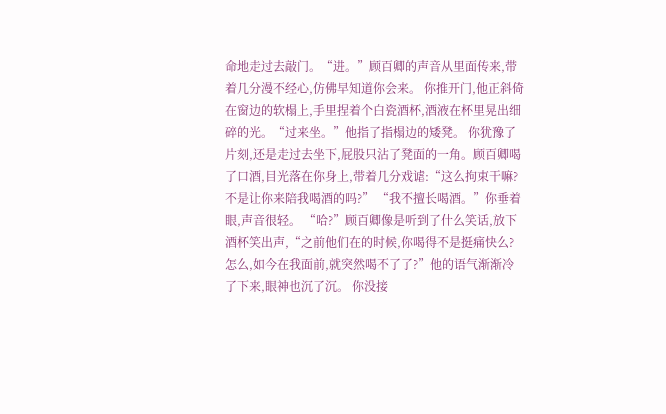命地走过去敲门。“进。”顾百卿的声音从里面传来,带着几分漫不经心,仿佛早知道你会来。 你推开门,他正斜倚在窗边的软榻上,手里捏着个白瓷酒杯,酒液在杯里晃出细碎的光。“过来坐。”他指了指榻边的矮凳。 你犹豫了片刻,还是走过去坐下,屁股只沾了凳面的一角。顾百卿喝了口酒,目光落在你身上,带着几分戏谑:“这么拘束干嘛?不是让你来陪我喝酒的吗?” “我不擅长喝酒。”你垂着眼,声音很轻。 “哈?”顾百卿像是听到了什么笑话,放下酒杯笑出声,“之前他们在的时候,你喝得不是挺痛快么?怎么,如今在我面前,就突然喝不了了?”他的语气渐渐冷了下来,眼神也沉了沉。 你没接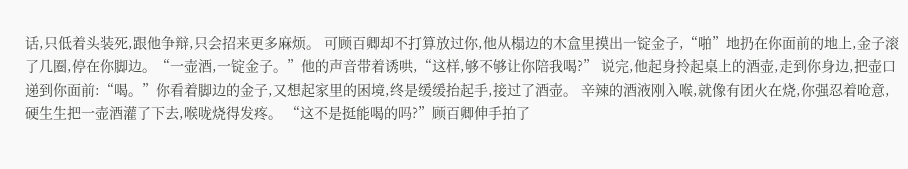话,只低着头装死,跟他争辩,只会招来更多麻烦。 可顾百卿却不打算放过你,他从榻边的木盒里摸出一锭金子,“啪”地扔在你面前的地上,金子滚了几圈,停在你脚边。“一壶酒,一锭金子。”他的声音带着诱哄,“这样,够不够让你陪我喝?” 说完,他起身拎起桌上的酒壶,走到你身边,把壶口递到你面前:“喝。”你看着脚边的金子,又想起家里的困境,终是缓缓抬起手,接过了酒壶。 辛辣的酒液刚入喉,就像有团火在烧,你强忍着呛意,硬生生把一壶酒灌了下去,喉咙烧得发疼。 “这不是挺能喝的吗?”顾百卿伸手拍了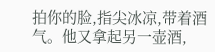拍你的脸,指尖冰凉,带着酒气。他又拿起另一壶酒,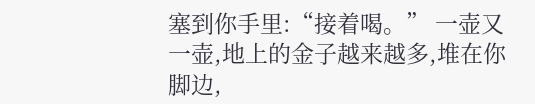塞到你手里:“接着喝。” 一壶又一壶,地上的金子越来越多,堆在你脚边,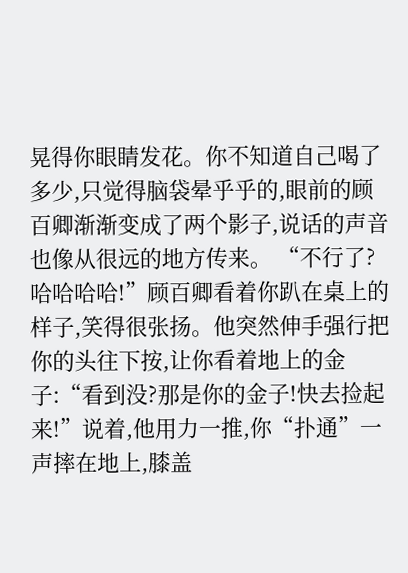晃得你眼睛发花。你不知道自己喝了多少,只觉得脑袋晕乎乎的,眼前的顾百卿渐渐变成了两个影子,说话的声音也像从很远的地方传来。 “不行了?哈哈哈哈!”顾百卿看着你趴在桌上的样子,笑得很张扬。他突然伸手强行把你的头往下按,让你看着地上的金子:“看到没?那是你的金子!快去捡起来!”说着,他用力一推,你“扑通”一声摔在地上,膝盖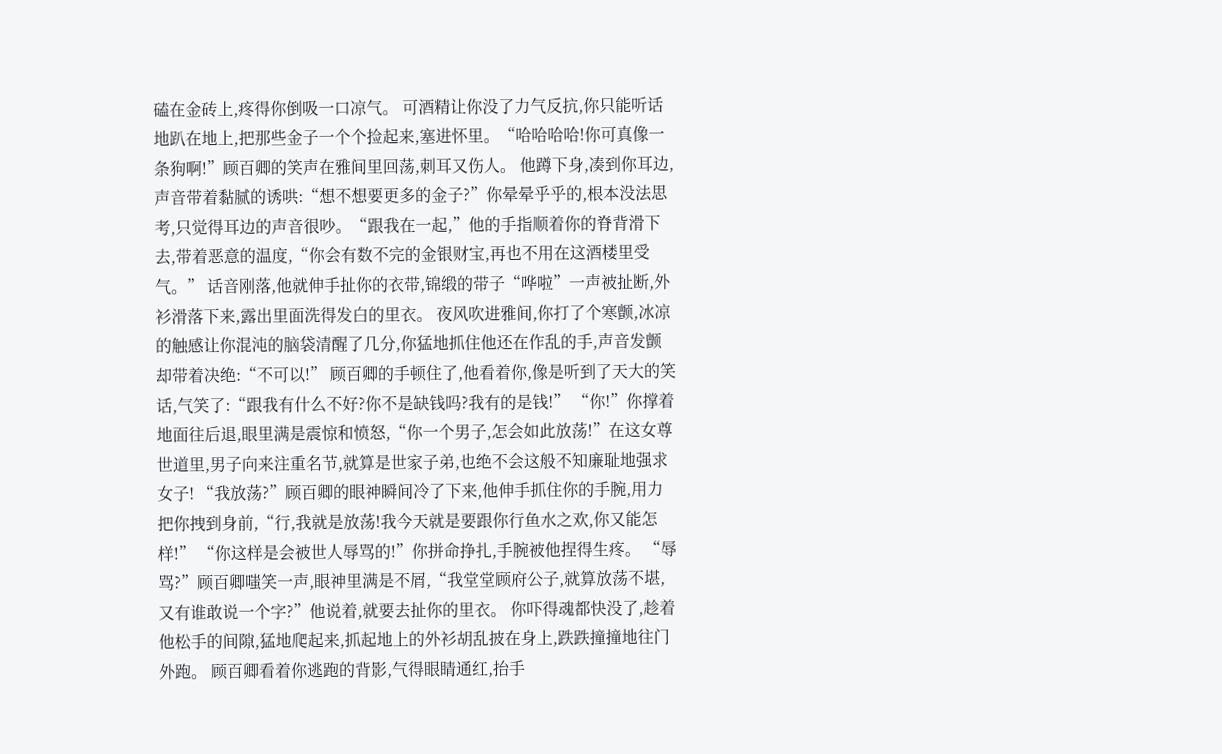磕在金砖上,疼得你倒吸一口凉气。 可酒精让你没了力气反抗,你只能听话地趴在地上,把那些金子一个个捡起来,塞进怀里。“哈哈哈哈!你可真像一条狗啊!”顾百卿的笑声在雅间里回荡,刺耳又伤人。 他蹲下身,凑到你耳边,声音带着黏腻的诱哄:“想不想要更多的金子?”你晕晕乎乎的,根本没法思考,只觉得耳边的声音很吵。“跟我在一起,”他的手指顺着你的脊背滑下去,带着恶意的温度,“你会有数不完的金银财宝,再也不用在这酒楼里受气。” 话音刚落,他就伸手扯你的衣带,锦缎的带子“哗啦”一声被扯断,外衫滑落下来,露出里面洗得发白的里衣。 夜风吹进雅间,你打了个寒颤,冰凉的触感让你混沌的脑袋清醒了几分,你猛地抓住他还在作乱的手,声音发颤却带着决绝:“不可以!” 顾百卿的手顿住了,他看着你,像是听到了天大的笑话,气笑了:“跟我有什么不好?你不是缺钱吗?我有的是钱!” “你!”你撑着地面往后退,眼里满是震惊和愤怒,“你一个男子,怎会如此放荡!”在这女尊世道里,男子向来注重名节,就算是世家子弟,也绝不会这般不知廉耻地强求女子! “我放荡?”顾百卿的眼神瞬间冷了下来,他伸手抓住你的手腕,用力把你拽到身前,“行,我就是放荡!我今天就是要跟你行鱼水之欢,你又能怎样!” “你这样是会被世人辱骂的!”你拼命挣扎,手腕被他捏得生疼。 “辱骂?”顾百卿嗤笑一声,眼神里满是不屑,“我堂堂顾府公子,就算放荡不堪,又有谁敢说一个字?”他说着,就要去扯你的里衣。 你吓得魂都快没了,趁着他松手的间隙,猛地爬起来,抓起地上的外衫胡乱披在身上,跌跌撞撞地往门外跑。 顾百卿看着你逃跑的背影,气得眼睛通红,抬手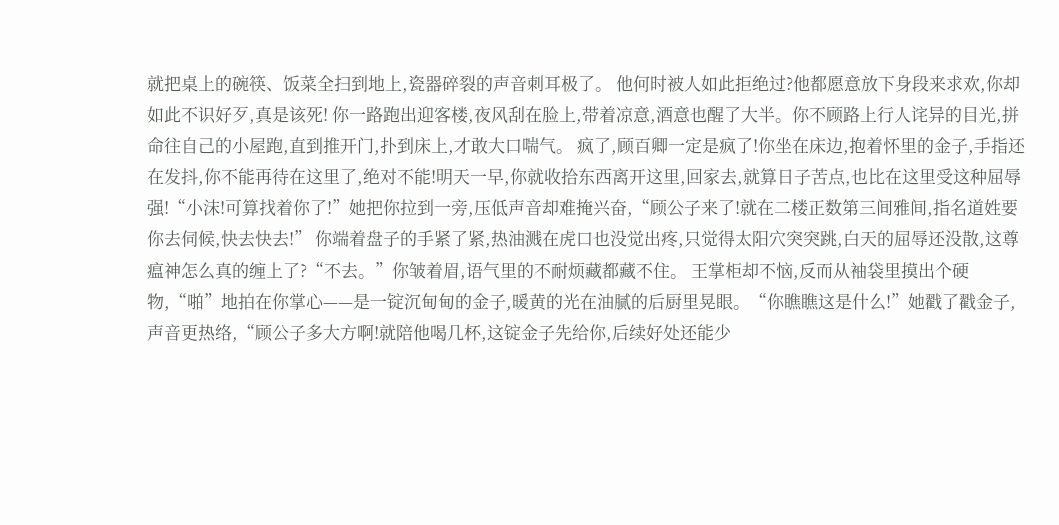就把桌上的碗筷、饭菜全扫到地上,瓷器碎裂的声音刺耳极了。 他何时被人如此拒绝过?他都愿意放下身段来求欢,你却如此不识好歹,真是该死! 你一路跑出迎客楼,夜风刮在脸上,带着凉意,酒意也醒了大半。你不顾路上行人诧异的目光,拼命往自己的小屋跑,直到推开门,扑到床上,才敢大口喘气。 疯了,顾百卿一定是疯了!你坐在床边,抱着怀里的金子,手指还在发抖,你不能再待在这里了,绝对不能!明天一早,你就收拾东西离开这里,回家去,就算日子苦点,也比在这里受这种屈辱强!“小沫!可算找着你了!”她把你拉到一旁,压低声音却难掩兴奋,“顾公子来了!就在二楼正数第三间雅间,指名道姓要你去伺候,快去快去!” 你端着盘子的手紧了紧,热油溅在虎口也没觉出疼,只觉得太阳穴突突跳,白天的屈辱还没散,这尊瘟神怎么真的缠上了?“不去。”你皱着眉,语气里的不耐烦藏都藏不住。 王掌柜却不恼,反而从袖袋里摸出个硬物,“啪”地拍在你掌心——是一锭沉甸甸的金子,暖黄的光在油腻的后厨里晃眼。“你瞧瞧这是什么!”她戳了戳金子,声音更热络,“顾公子多大方啊!就陪他喝几杯,这锭金子先给你,后续好处还能少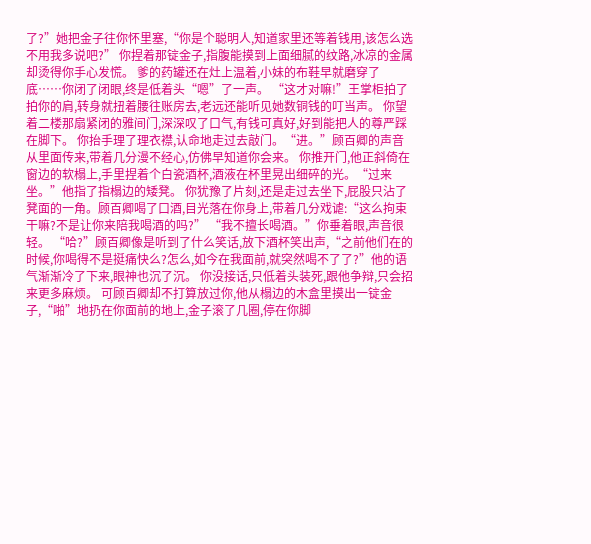了?”她把金子往你怀里塞,“你是个聪明人,知道家里还等着钱用,该怎么选不用我多说吧?” 你捏着那锭金子,指腹能摸到上面细腻的纹路,冰凉的金属却烫得你手心发慌。 爹的药罐还在灶上温着,小妹的布鞋早就磨穿了底……你闭了闭眼,终是低着头“嗯”了一声。 “这才对嘛!”王掌柜拍了拍你的肩,转身就扭着腰往账房去,老远还能听见她数铜钱的叮当声。 你望着二楼那扇紧闭的雅间门,深深叹了口气,有钱可真好,好到能把人的尊严踩在脚下。 你抬手理了理衣襟,认命地走过去敲门。“进。”顾百卿的声音从里面传来,带着几分漫不经心,仿佛早知道你会来。 你推开门,他正斜倚在窗边的软榻上,手里捏着个白瓷酒杯,酒液在杯里晃出细碎的光。“过来坐。”他指了指榻边的矮凳。 你犹豫了片刻,还是走过去坐下,屁股只沾了凳面的一角。顾百卿喝了口酒,目光落在你身上,带着几分戏谑:“这么拘束干嘛?不是让你来陪我喝酒的吗?” “我不擅长喝酒。”你垂着眼,声音很轻。 “哈?”顾百卿像是听到了什么笑话,放下酒杯笑出声,“之前他们在的时候,你喝得不是挺痛快么?怎么,如今在我面前,就突然喝不了了?”他的语气渐渐冷了下来,眼神也沉了沉。 你没接话,只低着头装死,跟他争辩,只会招来更多麻烦。 可顾百卿却不打算放过你,他从榻边的木盒里摸出一锭金子,“啪”地扔在你面前的地上,金子滚了几圈,停在你脚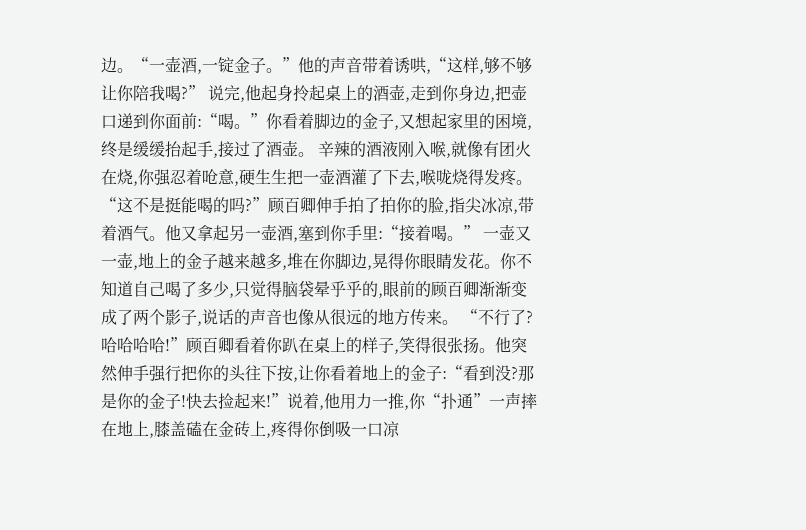边。“一壶酒,一锭金子。”他的声音带着诱哄,“这样,够不够让你陪我喝?” 说完,他起身拎起桌上的酒壶,走到你身边,把壶口递到你面前:“喝。”你看着脚边的金子,又想起家里的困境,终是缓缓抬起手,接过了酒壶。 辛辣的酒液刚入喉,就像有团火在烧,你强忍着呛意,硬生生把一壶酒灌了下去,喉咙烧得发疼。 “这不是挺能喝的吗?”顾百卿伸手拍了拍你的脸,指尖冰凉,带着酒气。他又拿起另一壶酒,塞到你手里:“接着喝。” 一壶又一壶,地上的金子越来越多,堆在你脚边,晃得你眼睛发花。你不知道自己喝了多少,只觉得脑袋晕乎乎的,眼前的顾百卿渐渐变成了两个影子,说话的声音也像从很远的地方传来。 “不行了?哈哈哈哈!”顾百卿看着你趴在桌上的样子,笑得很张扬。他突然伸手强行把你的头往下按,让你看着地上的金子:“看到没?那是你的金子!快去捡起来!”说着,他用力一推,你“扑通”一声摔在地上,膝盖磕在金砖上,疼得你倒吸一口凉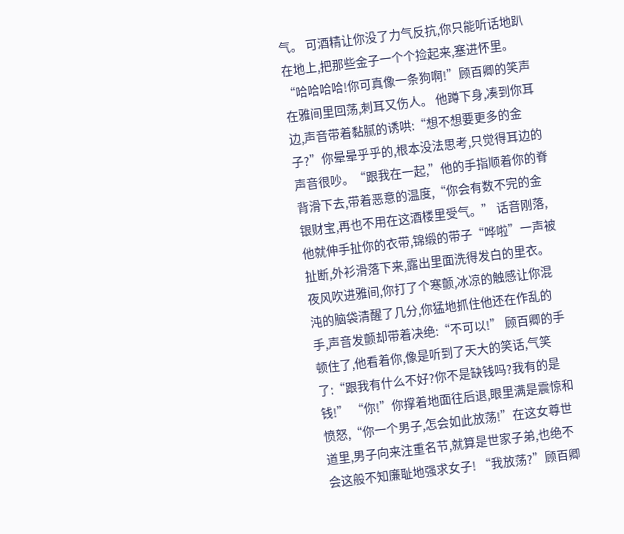气。 可酒精让你没了力气反抗,你只能听话地趴在地上,把那些金子一个个捡起来,塞进怀里。“哈哈哈哈!你可真像一条狗啊!”顾百卿的笑声在雅间里回荡,刺耳又伤人。 他蹲下身,凑到你耳边,声音带着黏腻的诱哄:“想不想要更多的金子?”你晕晕乎乎的,根本没法思考,只觉得耳边的声音很吵。“跟我在一起,”他的手指顺着你的脊背滑下去,带着恶意的温度,“你会有数不完的金银财宝,再也不用在这酒楼里受气。” 话音刚落,他就伸手扯你的衣带,锦缎的带子“哗啦”一声被扯断,外衫滑落下来,露出里面洗得发白的里衣。 夜风吹进雅间,你打了个寒颤,冰凉的触感让你混沌的脑袋清醒了几分,你猛地抓住他还在作乱的手,声音发颤却带着决绝:“不可以!” 顾百卿的手顿住了,他看着你,像是听到了天大的笑话,气笑了:“跟我有什么不好?你不是缺钱吗?我有的是钱!” “你!”你撑着地面往后退,眼里满是震惊和愤怒,“你一个男子,怎会如此放荡!”在这女尊世道里,男子向来注重名节,就算是世家子弟,也绝不会这般不知廉耻地强求女子! “我放荡?”顾百卿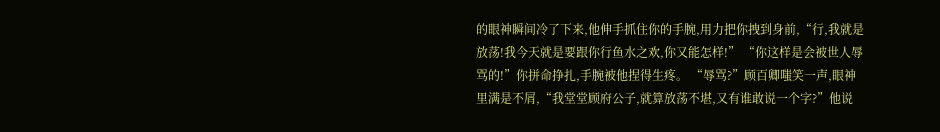的眼神瞬间冷了下来,他伸手抓住你的手腕,用力把你拽到身前,“行,我就是放荡!我今天就是要跟你行鱼水之欢,你又能怎样!” “你这样是会被世人辱骂的!”你拼命挣扎,手腕被他捏得生疼。 “辱骂?”顾百卿嗤笑一声,眼神里满是不屑,“我堂堂顾府公子,就算放荡不堪,又有谁敢说一个字?”他说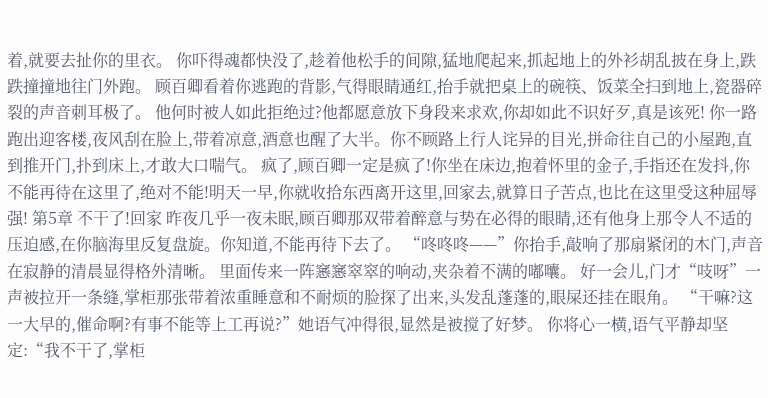着,就要去扯你的里衣。 你吓得魂都快没了,趁着他松手的间隙,猛地爬起来,抓起地上的外衫胡乱披在身上,跌跌撞撞地往门外跑。 顾百卿看着你逃跑的背影,气得眼睛通红,抬手就把桌上的碗筷、饭菜全扫到地上,瓷器碎裂的声音刺耳极了。 他何时被人如此拒绝过?他都愿意放下身段来求欢,你却如此不识好歹,真是该死! 你一路跑出迎客楼,夜风刮在脸上,带着凉意,酒意也醒了大半。你不顾路上行人诧异的目光,拼命往自己的小屋跑,直到推开门,扑到床上,才敢大口喘气。 疯了,顾百卿一定是疯了!你坐在床边,抱着怀里的金子,手指还在发抖,你不能再待在这里了,绝对不能!明天一早,你就收拾东西离开这里,回家去,就算日子苦点,也比在这里受这种屈辱强! 第5章 不干了!回家 昨夜几乎一夜未眠,顾百卿那双带着醉意与势在必得的眼睛,还有他身上那令人不适的压迫感,在你脑海里反复盘旋。你知道,不能再待下去了。 “咚咚咚——”你抬手,敲响了那扇紧闭的木门,声音在寂静的清晨显得格外清晰。 里面传来一阵窸窸窣窣的响动,夹杂着不满的嘟囔。 好一会儿,门才“吱呀”一声被拉开一条缝,掌柜那张带着浓重睡意和不耐烦的脸探了出来,头发乱蓬蓬的,眼屎还挂在眼角。 “干嘛?这一大早的,催命啊?有事不能等上工再说?”她语气冲得很,显然是被搅了好梦。 你将心一横,语气平静却坚定:“我不干了,掌柜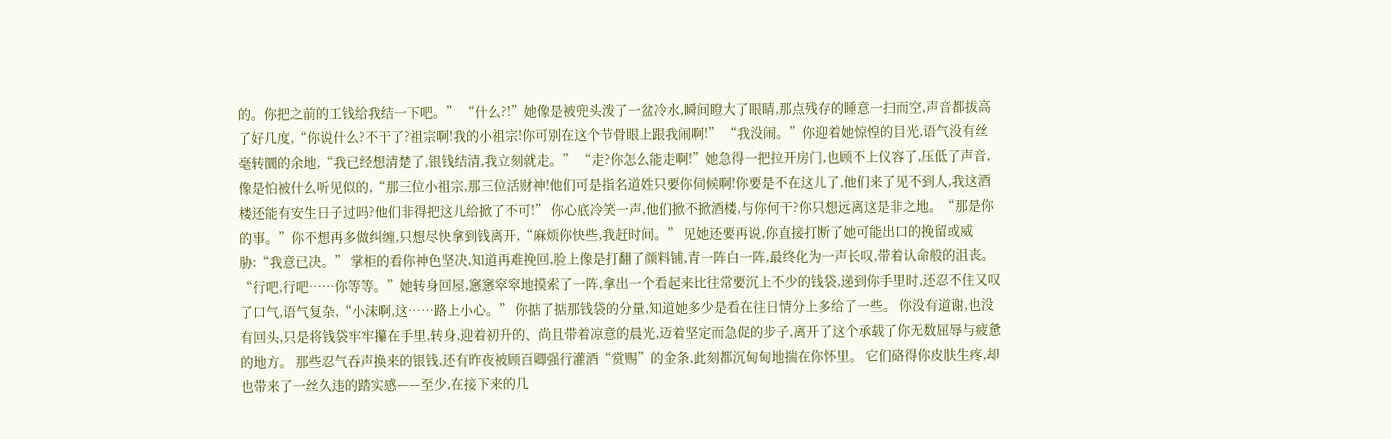的。你把之前的工钱给我结一下吧。” “什么?!”她像是被兜头泼了一盆冷水,瞬间瞪大了眼睛,那点残存的睡意一扫而空,声音都拔高了好几度,“你说什么?不干了?祖宗啊!我的小祖宗!你可别在这个节骨眼上跟我闹啊!” “我没闹。”你迎着她惊惶的目光,语气没有丝毫转圜的余地,“我已经想清楚了,银钱结清,我立刻就走。” “走?你怎么能走啊!”她急得一把拉开房门,也顾不上仪容了,压低了声音,像是怕被什么听见似的,“那三位小祖宗,那三位活财神!他们可是指名道姓只要你伺候啊!你要是不在这儿了,他们来了见不到人,我这酒楼还能有安生日子过吗?他们非得把这儿给掀了不可!” 你心底冷笑一声,他们掀不掀酒楼,与你何干?你只想远离这是非之地。“那是你的事。”你不想再多做纠缠,只想尽快拿到钱离开,“麻烦你快些,我赶时间。” 见她还要再说,你直接打断了她可能出口的挽留或威胁:“我意已决。” 掌柜的看你神色坚决,知道再难挽回,脸上像是打翻了颜料铺,青一阵白一阵,最终化为一声长叹,带着认命般的沮丧。“行吧,行吧……你等等。”她转身回屋,窸窸窣窣地摸索了一阵,拿出一个看起来比往常要沉上不少的钱袋,递到你手里时,还忍不住又叹了口气,语气复杂,“小沫啊,这……路上小心。” 你掂了掂那钱袋的分量,知道她多少是看在往日情分上多给了一些。 你没有道谢,也没有回头,只是将钱袋牢牢攥在手里,转身,迎着初升的、尚且带着凉意的晨光,迈着坚定而急促的步子,离开了这个承载了你无数屈辱与疲惫的地方。 那些忍气吞声换来的银钱,还有昨夜被顾百卿强行灌酒“赏赐”的金条,此刻都沉甸甸地揣在你怀里。 它们硌得你皮肤生疼,却也带来了一丝久违的踏实感——至少,在接下来的几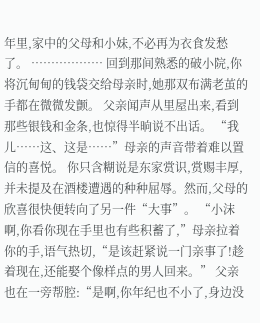年里,家中的父母和小妹,不必再为衣食发愁了。 ……………… 回到那间熟悉的破小院,你将沉甸甸的钱袋交给母亲时,她那双布满老茧的手都在微微发颤。 父亲闻声从里屋出来,看到那些银钱和金条,也惊得半晌说不出话。 “我儿……这、这是……”母亲的声音带着难以置信的喜悦。 你只含糊说是东家赏识,赏赐丰厚,并未提及在酒楼遭遇的种种屈辱。然而,父母的欣喜很快便转向了另一件“大事”。 “小沫啊,你看你现在手里也有些积蓄了,”母亲拉着你的手,语气热切,“是该赶紧说一门亲事了!趁着现在,还能娶个像样点的男人回来。” 父亲也在一旁帮腔:“是啊,你年纪也不小了,身边没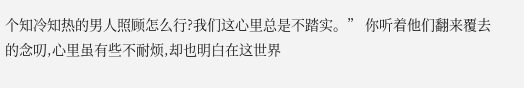个知冷知热的男人照顾怎么行?我们这心里总是不踏实。” 你听着他们翻来覆去的念叨,心里虽有些不耐烦,却也明白在这世界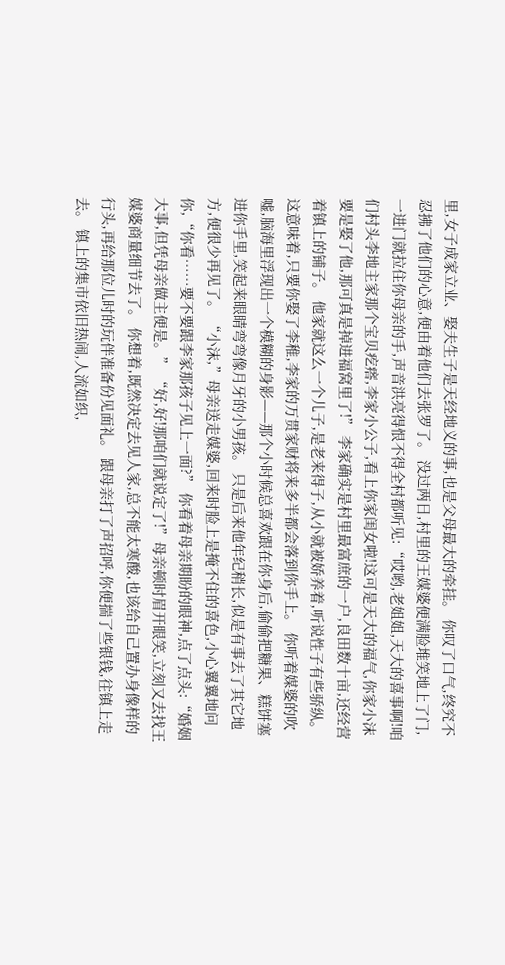里,女子成家立业、娶夫生子是天经地义的事,也是父母最大的牵挂。 你叹了口气,终究不忍拂了他们的心意,便由着他们去张罗了。 没过两日,村里的王媒婆便满脸堆笑地上了门,一进门就拉住你母亲的手,声音洪亮得恨不得全村都听见:“哎哟,老姐姐,天大的喜事啊!咱们村头李地主家那个宝贝疙瘩,李家小公子,看上你家闺女啦!这可是天大的福气,你家小沫要是娶了他,那可真是掉进福窝里了!” 李家确实是村里最富庶的一户,良田数十亩,还经营着镇上的铺子。 他家就这么一个儿子,是老来得子,从小就被娇养着,听说性子有些骄纵。 这意味着,只要你娶了李稚,李家的万贯家财将来多半都会落到你手上。 你听着媒婆的吹嘘,脑海里浮现出一个模糊的身影——那个小时候总喜欢跟在你身后,偷偷把糖果、糕饼塞进你手里,笑起来眼睛弯弯像月牙的小男孩。 只是后来他年纪稍长,似是有事去了其它地方,便很少再见了。 “小沫,”母亲送走媒婆,回来时脸上是掩不住的喜色,小心翼翼地问你,“你看……要不要跟李家那孩子见上一面?” 你看着母亲期盼的眼神,点了点头:“婚姻大事,但凭母亲做主便是。” “好,好!那咱们就说定了!”母亲顿时眉开眼笑,立刻又去找王媒婆商量细节去了。 你想着,既然决定去见人家,总不能太寒酸,也该给自己置办身像样的行头,再给那位儿时的玩伴准备份见面礼。 跟母亲打了声招呼,你便揣了些银钱,往镇上走去。 镇上的集市依旧热闹,人流如织,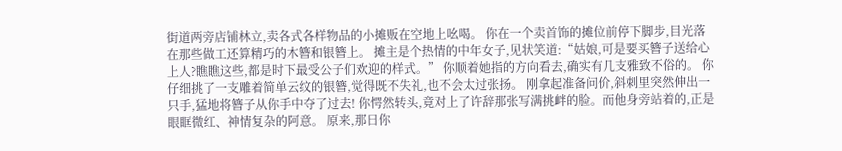街道两旁店铺林立,卖各式各样物品的小摊贩在空地上吆喝。 你在一个卖首饰的摊位前停下脚步,目光落在那些做工还算精巧的木簪和银簪上。 摊主是个热情的中年女子,见状笑道:“姑娘,可是要买簪子送给心上人?瞧瞧这些,都是时下最受公子们欢迎的样式。” 你顺着她指的方向看去,确实有几支雅致不俗的。 你仔细挑了一支雕着简单云纹的银簪,觉得既不失礼,也不会太过张扬。 刚拿起准备问价,斜刺里突然伸出一只手,猛地将簪子从你手中夺了过去! 你愕然转头,竟对上了许辞那张写满挑衅的脸。而他身旁站着的,正是眼眶微红、神情复杂的阿意。 原来,那日你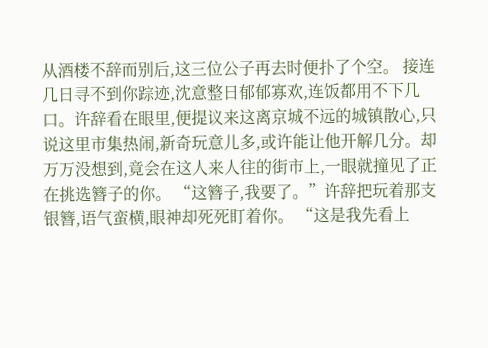从酒楼不辞而别后,这三位公子再去时便扑了个空。 接连几日寻不到你踪迹,沈意整日郁郁寡欢,连饭都用不下几口。许辞看在眼里,便提议来这离京城不远的城镇散心,只说这里市集热闹,新奇玩意儿多,或许能让他开解几分。却万万没想到,竟会在这人来人往的街市上,一眼就撞见了正在挑选簪子的你。 “这簪子,我要了。”许辞把玩着那支银簪,语气蛮横,眼神却死死盯着你。 “这是我先看上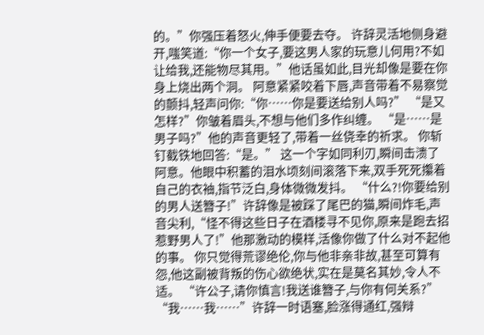的。”你强压着怒火,伸手便要去夺。 许辞灵活地侧身避开,嗤笑道:“你一个女子,要这男人家的玩意儿何用?不如让给我,还能物尽其用。”他话虽如此,目光却像是要在你身上烧出两个洞。 阿意紧紧咬着下唇,声音带着不易察觉的颤抖,轻声问你:“你……你是要送给别人吗?” “是又怎样?”你皱着眉头,不想与他们多作纠缠。 “是……是男子吗?”他的声音更轻了,带着一丝侥幸的祈求。 你斩钉截铁地回答:“是。” 这一个字如同利刃,瞬间击溃了阿意。他眼中积蓄的泪水顷刻间滚落下来,双手死死攥着自己的衣袖,指节泛白,身体微微发抖。 “什么?!你要给别的男人送簪子!”许辞像是被踩了尾巴的猫,瞬间炸毛,声音尖利,“怪不得这些日子在酒楼寻不见你,原来是跑去招惹野男人了!”他那激动的模样,活像你做了什么对不起他的事。 你只觉得荒谬绝伦,你与他非亲非故,甚至可算有怨,他这副被背叛的伤心欲绝状,实在是莫名其妙,令人不适。 “许公子,请你慎言!我送谁簪子,与你有何关系?” “我……我……”许辞一时语塞,脸涨得通红,强辩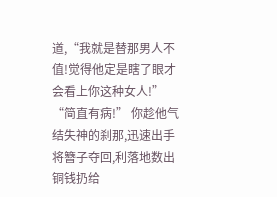道,“我就是替那男人不值!觉得他定是瞎了眼才会看上你这种女人!” “简直有病!” 你趁他气结失神的刹那,迅速出手将簪子夺回,利落地数出铜钱扔给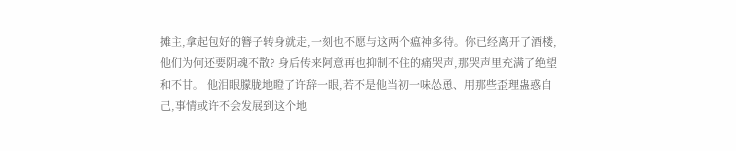摊主,拿起包好的簪子转身就走,一刻也不愿与这两个瘟神多待。你已经离开了酒楼,他们为何还要阴魂不散? 身后传来阿意再也抑制不住的痛哭声,那哭声里充满了绝望和不甘。 他泪眼朦胧地瞪了许辞一眼,若不是他当初一味怂恿、用那些歪理蛊惑自己,事情或许不会发展到这个地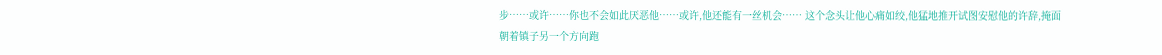步……或许……你也不会如此厌恶他……或许,他还能有一丝机会…… 这个念头让他心痛如绞,他猛地推开试图安慰他的许辞,掩面朝着镇子另一个方向跑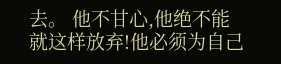去。 他不甘心,他绝不能就这样放弃!他必须为自己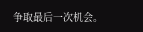争取最后一次机会。